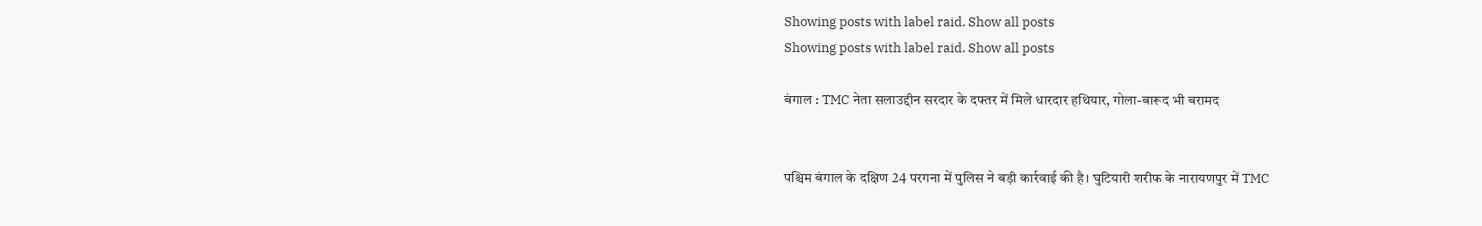Showing posts with label raid. Show all posts
Showing posts with label raid. Show all posts

बंगाल : TMC नेता सलाउद्दीन सरदार के दफ्तर में मिले धारदार हथियार, गोला-बारूद भी बरामद


पश्चिम बंगाल के दक्षिण 24 परगना में पुलिस ने बड़ी कार्रवाई की है। घुटियारी शरीफ के नारायणपुर में TMC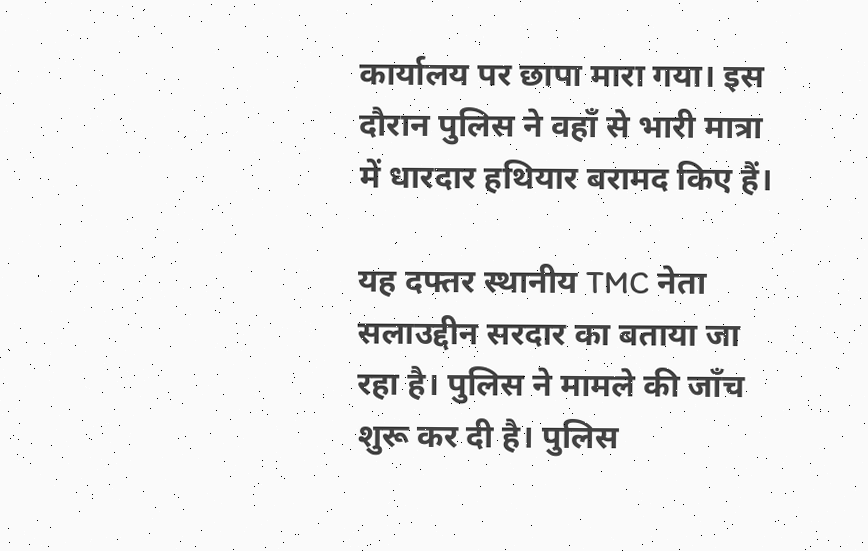कार्यालय पर छापा मारा गया। इस दौरान पुलिस ने वहाँ से भारी मात्रा में धारदार हथियार बरामद किए हैं।

यह दफ्तर स्थानीय TMC नेता सलाउद्दीन सरदार का बताया जा रहा है। पुलिस ने मामले की जाँच शुरू कर दी है। पुलिस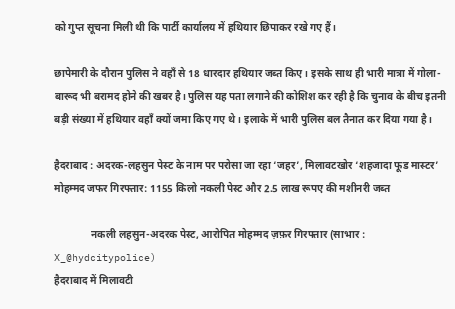को गुप्त सूचना मिली थी कि पार्टी कार्यालय में हथियार छिपाकर रखे गए हैं।

छापेमारी के दौरान पुलिस ने वहाँ से 18 धारदार हथियार जब्त किए। इसके साथ ही भारी मात्रा में गोला-बारूद भी बरामद होने की खबर है। पुलिस यह पता लगाने की कोशिश कर रही है कि चुनाव के बीच इतनी बड़ी संख्या में हथियार वहाँ क्यों जमा किए गए थे। इलाके में भारी पुलिस बल तैनात कर दिया गया है।

हैदराबाद : अदरक-लहसुन पेस्ट के नाम पर परोसा जा रहा ‘जहर’, मिलावटखोर ‘शहजादा फूड मास्टर’ मोहम्मद जफर गिरफ्तार: 1155 किलो नकली पेस्ट और 2.5 लाख रूपए की मशीनरी जब्त

              नकली लहसुन-अदरक पेस्ट, आरोपित मोहम्मद ज़फ़र गिरफ्तार (साभार : X_@hydcitypolice)
हैदराबाद में मिलावटी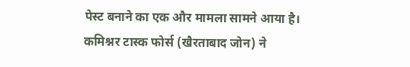पेस्ट बनाने का एक और मामला सामने आया है। कमिश्नर टास्क फोर्स (खैरताबाद जोन) ने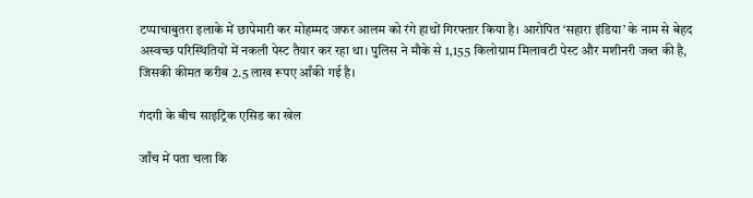टप्पाचाबुतरा इलाके में छापेमारी कर मोहम्मद जफर आलम को रंगे हाथों गिरफ्तार किया है। आरोपित ‘सहारा इंडिया’ के नाम से बेहद अस्वच्छ परिस्थितियों में नकली पेस्ट तैयार कर रहा था। पुलिस ने मौके से 1,155 किलोग्राम मिलावटी पेस्ट और मशीनरी जब्त की है, जिसकी कीमत करीब 2.5 लाख रूपए आँकी गई है।

गंदगी के बीच साइट्रिक एसिड का खेल

जाँच में पता चला कि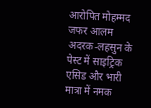आरोपित मोहम्मद जफर आलम अदरक-लहसुन के पेस्ट में साइट्रिक एसिड और भारी मात्रा में नमक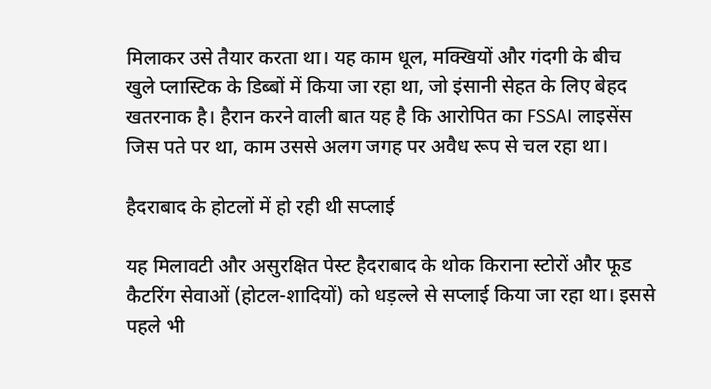मिलाकर उसे तैयार करता था। यह काम धूल, मक्खियों और गंदगी के बीच खुले प्लास्टिक के डिब्बों में किया जा रहा था, जो इंसानी सेहत के लिए बेहद खतरनाक है। हैरान करने वाली बात यह है कि आरोपित का FSSAI लाइसेंस जिस पते पर था, काम उससे अलग जगह पर अवैध रूप से चल रहा था।

हैदराबाद के होटलों में हो रही थी सप्लाई

यह मिलावटी और असुरक्षित पेस्ट हैदराबाद के थोक किराना स्टोरों और फूड कैटरिंग सेवाओं (होटल-शादियों) को धड़ल्ले से सप्लाई किया जा रहा था। इससे पहले भी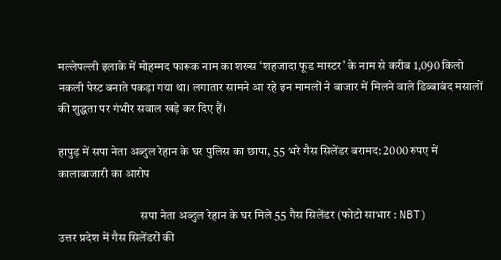मल्लेपल्ली इलाके में मोहम्मद फारूक नाम का शख्स ‘शहजादा फूड मास्टर’ के नाम से करीब 1,090 किलो नकली पेस्ट बनाते पकड़ा गया था। लगातार सामने आ रहे इन मामलों ने बाजार में मिलने वाले डिब्बाबंद मसालों की शुद्धता पर गंभीर सवाल खड़े कर दिए हैं।

हापुड़ में सपा नेता अब्दुल रेहान के घर पुलिस का छापा, 55 भरे गैस सिलेंडर बरामद: 2000 रुपए में कालाबाजारी का आरोप

                                  सपा नेता अब्दुल रेहान के घर मिले 55 गैस सिलेंडर (फोटो साभार : NBT)
उत्तर प्रदेश में गैस सिलेंडरों की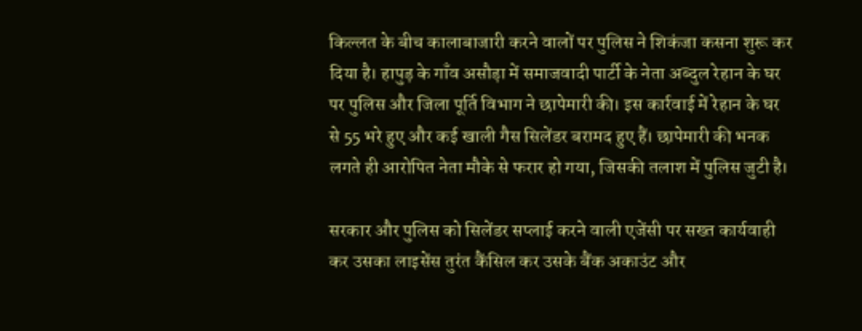किल्लत के बीच कालाबाजारी करने वालों पर पुलिस ने शिकंजा कसना शुरू कर दिया है। हापुड़ के गाँव असौड़ा में समाजवादी पार्टी के नेता अब्दुल रेहान के घर पर पुलिस और जिला पूर्ति विभाग ने छापेमारी की। इस कार्रवाई में रेहान के घर से 55 भरे हुए और कई खाली गैस सिलेंडर बरामद हुए हैं। छापेमारी की भनक लगते ही आरोपित नेता मौके से फरार हो गया, जिसकी तलाश में पुलिस जुटी है।

सरकार और पुलिस को सिलेंडर सप्लाई करने वाली एजेंसी पर सख्त कार्यवाही कर उसका लाइसेंस तुरंत कैंसिल कर उसके बैंक अकाउंट और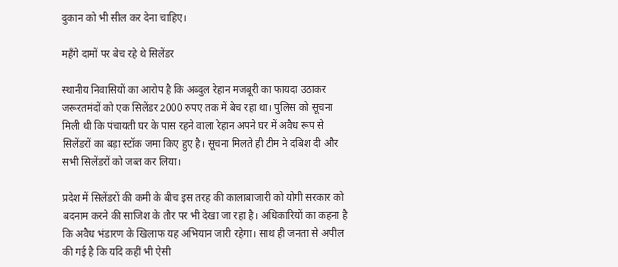दुकान को भी सील कर देना चाहिए।

महँगे दामों पर बेच रहे थे सिलेंडर

स्थानीय निवासियों का आरोप है कि अब्दुल रेहान मजबूरी का फायदा उठाकर जरूरतमंदों को एक सिलेंडर 2000 रुपए तक में बेच रहा था। पुलिस को सूचना मिली थी कि पंचायती घर के पास रहने वाला रेहान अपने घर में अवैध रूप से सिलेंडरों का बड़ा स्टॉक जमा किए हुए है। सूचना मिलते ही टीम ने दबिश दी और सभी सिलेंडरों को जब्त कर लिया।

प्रदेश में सिलेंडरों की कमी के बीच इस तरह की कालाबाजारी को योगी सरकार को बदनाम करने की साजिश के तौर पर भी देखा जा रहा है। अधिकारियों का कहना है कि अवैध भंडारण के खिलाफ यह अभियान जारी रहेगा। साथ ही जनता से अपील की गई है कि यदि कहीं भी ऐसी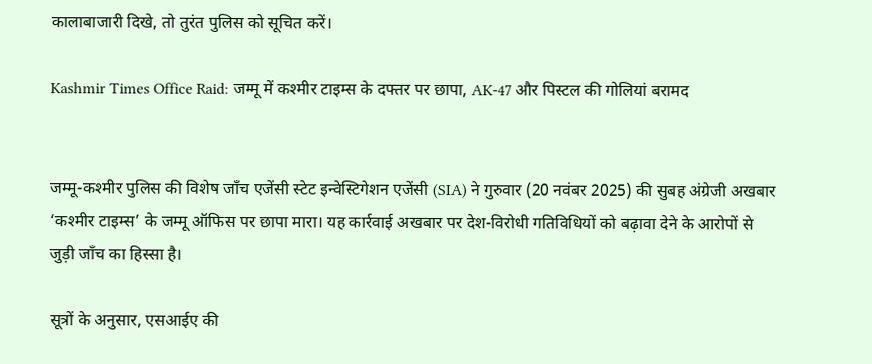कालाबाजारी दिखे, तो तुरंत पुलिस को सूचित करें।

Kashmir Times Office Raid: जम्मू में कश्मीर टाइम्स के दफ्तर पर छापा, AK-47 और पिस्टल की गोलियां बरामद


जम्मू-कश्मीर पुलिस की विशेष जाँच एजेंसी स्टेट इन्वेस्टिगेशन एजेंसी (SIA) ने गुरुवार (20 नवंबर 2025) की सुबह अंग्रेजी अखबार ‘कश्मीर टाइम्स’ के जम्मू ऑफिस पर छापा मारा। यह कार्रवाई अखबार पर देश-विरोधी गतिविधियों को बढ़ावा देने के आरोपों से जुड़ी जाँच का हिस्सा है।

सूत्रों के अनुसार, एसआईए की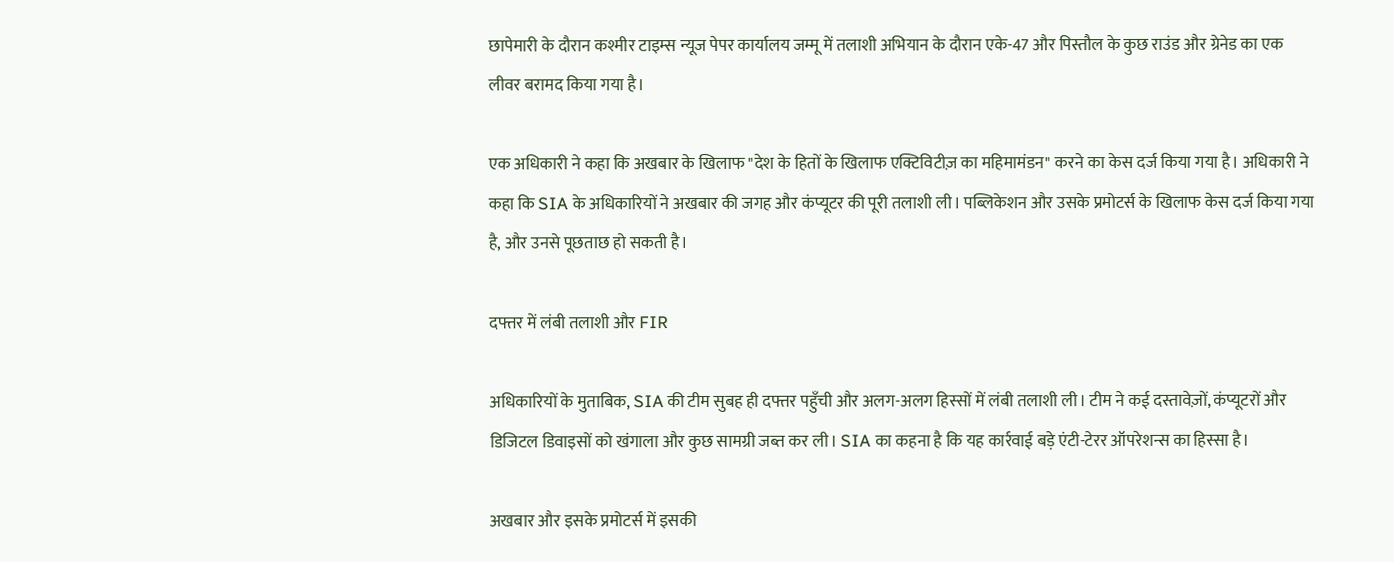छापेमारी के दौरान कश्मीर टाइम्स न्यूज पेपर कार्यालय जम्मू में तलाशी अभियान के दौरान एके-47 और पिस्तौल के कुछ राउंड और ग्रेनेड का एक लीवर बरामद किया गया है।

एक अधिकारी ने कहा कि अखबार के खिलाफ "देश के हितों के खिलाफ एक्टिविटीज़ का महिमामंडन" करने का केस दर्ज किया गया है। अधिकारी ने कहा कि SIA के अधिकारियों ने अखबार की जगह और कंप्यूटर की पूरी तलाशी ली। पब्लिकेशन और उसके प्रमोटर्स के खिलाफ केस दर्ज किया गया है, और उनसे पूछताछ हो सकती है।

दफ्तर में लंबी तलाशी और FIR

अधिकारियों के मुताबिक, SIA की टीम सुबह ही दफ्तर पहुँची और अलग-अलग हिस्सों में लंबी तलाशी ली। टीम ने कई दस्तावेज़ों, कंप्यूटरों और डिजिटल डिवाइसों को खंगाला और कुछ सामग्री जब्त कर ली। SIA का कहना है कि यह कार्रवाई बड़े एंटी-टेरर ऑपरेशन्स का हिस्सा है।

अखबार और इसके प्रमोटर्स में इसकी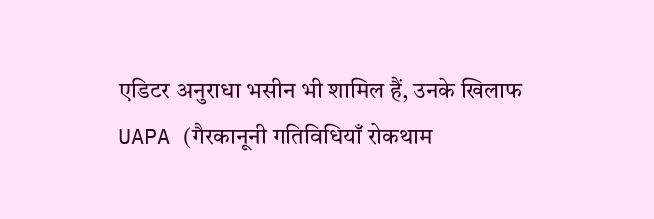एडिटर अनुराधा भसीन भी शामिल हैं, उनके खिलाफ UAPA (गैरकानूनी गतिविधियाँ रोकथाम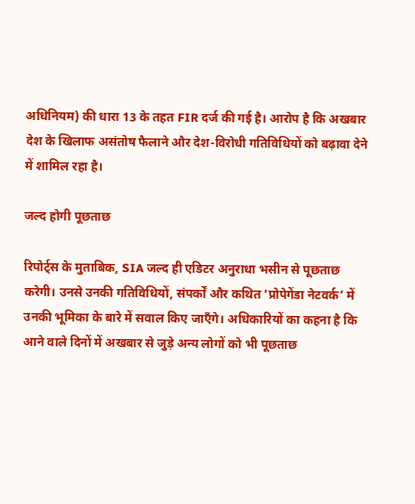अधिनियम) की धारा 13 के तहत FIR दर्ज की गई है। आरोप है कि अखबार देश के खिलाफ असंतोष फैलाने और देश-विरोधी गतिविधियों को बढ़ावा देने में शामिल रहा है।

जल्द होगी पूछताछ

रिपोर्ट्स के मुताबिक, SIA जल्द ही एडिटर अनुराधा भसीन से पूछताछ करेगी। उनसे उनकी गतिविधियों, संपर्कों और कथित ‘प्रोपेगेंडा नेटवर्क’ में उनकी भूमिका के बारे में सवाल किए जाएँगे। अधिकारियों का कहना है कि आने वाले दिनों में अखबार से जुड़े अन्य लोगों को भी पूछताछ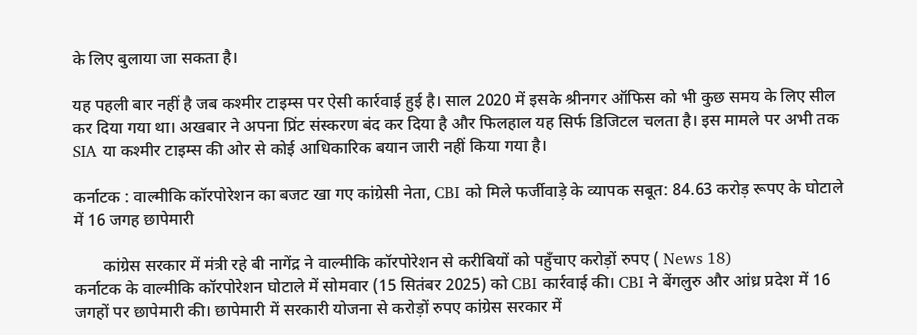के लिए बुलाया जा सकता है।

यह पहली बार नहीं है जब कश्मीर टाइम्स पर ऐसी कार्रवाई हुई है। साल 2020 में इसके श्रीनगर ऑफिस को भी कुछ समय के लिए सील कर दिया गया था। अखबार ने अपना प्रिंट संस्करण बंद कर दिया है और फिलहाल यह सिर्फ डिजिटल चलता है। इस मामले पर अभी तक SIA या कश्मीर टाइम्स की ओर से कोई आधिकारिक बयान जारी नहीं किया गया है।

कर्नाटक : वाल्मीकि कॉरपोरेशन का बजट खा गए कांग्रेसी नेता, CBI को मिले फर्जीवाड़े के व्यापक सबूत: 84.63 करोड़ रूपए के घोटाले में 16 जगह छापेमारी

       कांग्रेस सरकार में मंत्री रहे बी नागेंद्र ने वाल्मीकि कॉरपोरेशन से करीबियों को पहुँचाए करोड़ों रुपए ( News 18)
कर्नाटक के वाल्मीकि कॉरपोरेशन घोटाले में सोमवार (15 सितंबर 2025) को CBI कार्रवाई की। CBI ने बेंगलुरु और आंध्र प्रदेश में 16 जगहों पर छापेमारी की। छापेमारी में सरकारी योजना से करोड़ों रुपए कांग्रेस सरकार में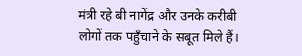मंत्री रहे बी नागेंद्र और उनके करीबी लोगों तक पहुँचाने के सबूत मिले हैं।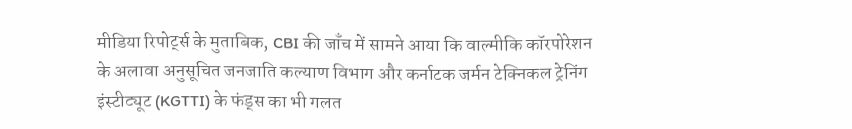मीडिया रिपोर्ट्स के मुताबिक, CBI की जाँच में सामने आया कि वाल्मीकि कॉरपोरेशन के अलावा अनुसूचित जनजाति कल्याण विभाग और कर्नाटक जर्मन टेक्निकल ट्रेनिंग इंस्टीट्यूट (KGTTI) के फंड्स का भी गलत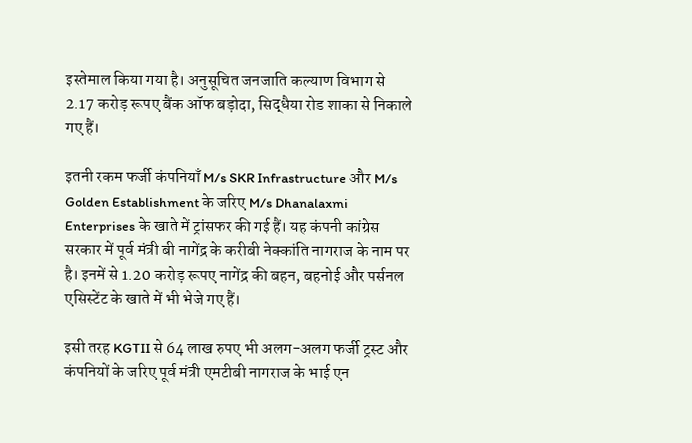इस्तेमाल किया गया है। अनुसूचित जनजाति कल्याण विभाग से 2.17 करोड़ रूपए बैंक ऑफ बड़ोदा, सिद्धैया रोड शाका से निकाले गए हैं।

इतनी रकम फर्जी कंपनियाँ M/s SKR Infrastructure और M/s Golden Establishment के जरिए M/s Dhanalaxmi Enterprises के खाते में ट्रांसफर की गई हैं। यह कंपनी कांग्रेस सरकार में पूर्व मंत्री बी नागेंद्र के करीबी नेक्कांति नागराज के नाम पर है। इनमें से 1.20 करोड़ रूपए नागेंद्र की बहन, बहनोई और पर्सनल एसिस्टेंट के खाते में भी भेजे गए हैं।

इसी तरह KGTII से 64 लाख रुपए भी अलग-अलग फर्जी ट्रस्ट और कंपनियों के जरिए पूर्व मंत्री एमटीबी नागराज के भाई एन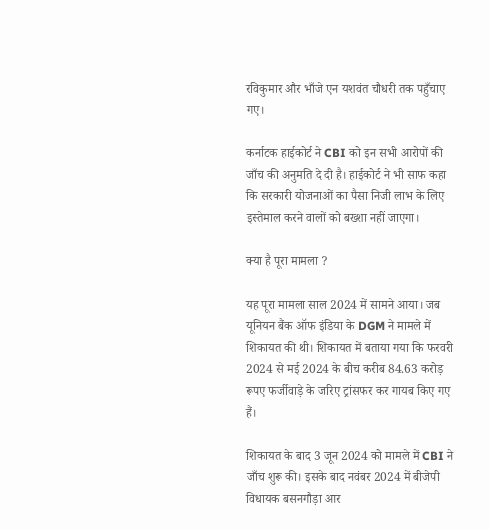रविकुमार और भाँजे एन यशवंत चौधरी तक पहुँचाए गए।

कर्नाटक हाईकोर्ट ने CBI को इन सभी आरोपों की जाँच की अनुमति दे दी है। हाईकोर्ट ने भी साफ कहा कि सरकारी योजनाओं का पैसा निजी लाभ के लिए इस्तेमाल करने वालों को बख्शा नहीं जाएगा।

क्या है पूरा मामला ?

यह पूरा मामला साल 2024 में सामने आया। जब यूनियन बैंक ऑफ इंडिया के DGM ने मामले में शिकायत की थी। शिकायत में बताया गया कि फरवरी 2024 से मई 2024 के बीच करीब 84.63 करोड़ रूपए फर्जीवाड़े के जरिए ट्रांसफर कर गायब किए गए हैं।

शिकायत के बाद 3 जून 2024 को मामले में CBI ने जाँच शुरू की। इसके बाद नवंबर 2024 में बीजेपी विधायक बसनगौड़ा आर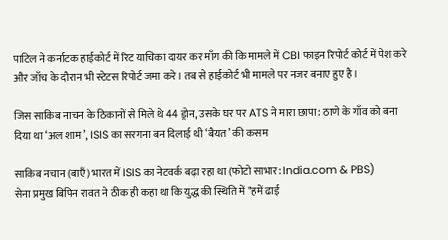पाटिल ने कर्नाटक हाईकोर्ट में रिट याचिका दायर कर माँग की कि मामले में CBI फाइन रिपोर्ट कोर्ट में पेश करे और जाँच के दौरान भी स्टेटस रिपोर्ट जमा करे। तब से हाईकोर्ट भी मामले पर नजर बनाए हुए है।

जिस साकिब नाचन के ठिकानों से मिले थे 44 ड्रोन, उसके घर पर ATS ने मारा छापा: ठाणे के गाँव को बना दिया था ‘अल शाम’, ISIS का सरगना बन दिलाई थी ‘बैयत’ की कसम

साकिब नचान (बाएँ) भारत में ISIS का नेटवर्क बढ़ा रहा था (फोटो साभार: India.com & PBS)
सेना प्रमुख बिपिन रावत ने ठीक ही कहा था कि युद्ध की स्थिति में "हमें ढाई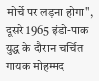मोर्चे पर लड़ना होगा", दूसरे 1965 इंडो-पाक युद्ध के दौरान चर्चित गायक मोहम्मद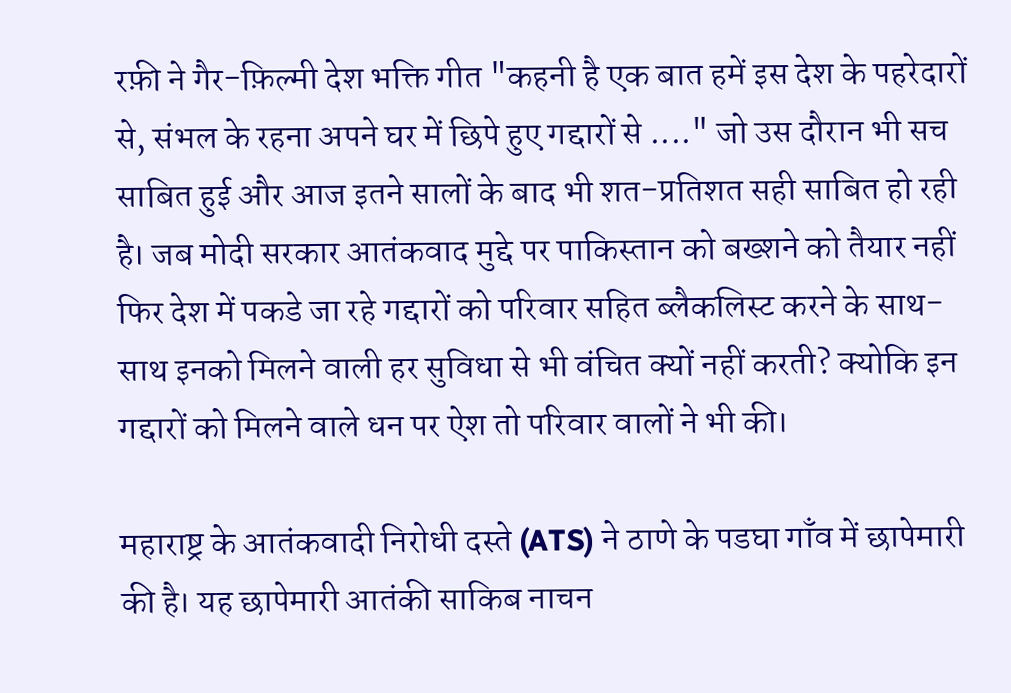रफ़ी ने गैर-फ़िल्मी देश भक्ति गीत "कहनी है एक बात हमें इस देश के पहरेदारों से, संभल के रहना अपने घर में छिपे हुए गद्दारों से ...." जो उस दौरान भी सच साबित हुई और आज इतने सालों के बाद भी शत-प्रतिशत सही साबित हो रही है। जब मोदी सरकार आतंकवाद मुद्दे पर पाकिस्तान को बख्शने को तैयार नहीं फिर देश में पकडे जा रहे गद्दारों को परिवार सहित ब्लैकलिस्ट करने के साथ-साथ इनको मिलने वाली हर सुविधा से भी वंचित क्यों नहीं करती? क्योकि इन गद्दारों को मिलने वाले धन पर ऐश तो परिवार वालों ने भी की।

महाराष्ट्र के आतंकवादी निरोधी दस्ते (ATS) ने ठाणे के पडघा गाँव में छापेमारी की है। यह छापेमारी आतंकी साकिब नाचन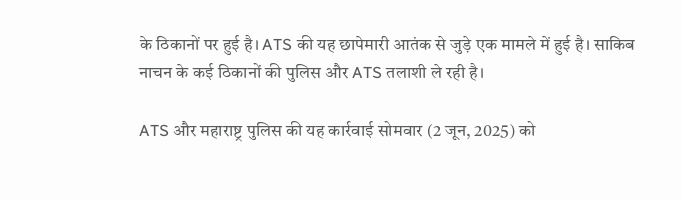के ठिकानों पर हुई है। ATS की यह छापेमारी आतंक से जुड़े एक मामले में हुई है। साकिब नाचन के कई ठिकानों की पुलिस और ATS तलाशी ले रही है।

ATS और महाराष्ट्र पुलिस की यह कार्रवाई सोमवार (2 जून, 2025) को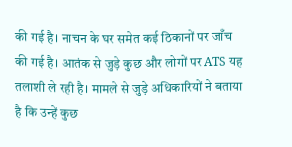की गई है। नाचन के घर समेत कई ठिकानों पर जाँच की गई है। आतंक से जुड़े कुछ और लोगों पर ATS यह तलाशी ले रही है। मामले से जुड़े अधिकारियों ने बताया है कि उन्हें कुछ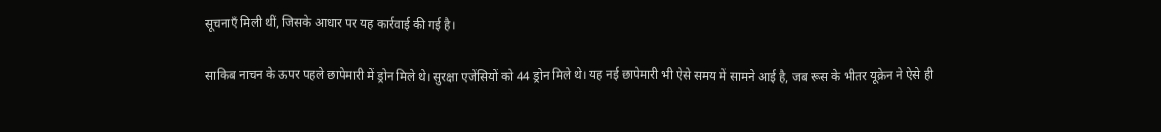सूचनाएँ मिली थीं, जिसके आधार पर यह कार्रवाई की गई है।

साकिब नाचन के ऊपर पहले छापेमारी में ड्रोन मिले थे। सुरक्षा एजेंसियों को 44 ड्रोन मिले थे। यह नई छापेमारी भी ऐसे समय में सामने आई है, जब रूस के भीतर यूक्रेन ने ऐसे ही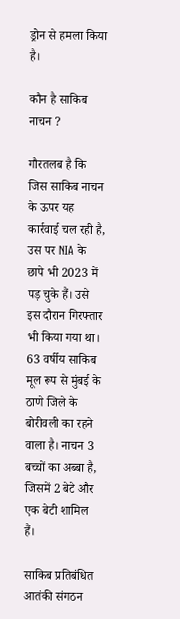ड्रोन से हमला किया है।

कौन है साकिब नाचन ?

गौरतलब है कि जिस साकिब नाचन के ऊपर यह कार्रवाई चल रही है, उस पर NIA के छापे भी 2023 में पड़ चुके हैं। उसे इस दौरान गिरफ्तार भी किया गया था। 63 वर्षीय साकिब मूल रूप से मुंबई के ठाणे जिले के बोरीवली का रहने वाला है। नाचन 3 बच्चों का अब्बा है, जिसमें 2 बेटे और एक बेटी शामिल हैं।

साकिब प्रतिबंधित आतंकी संगठन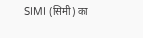SIMI (सिमी) का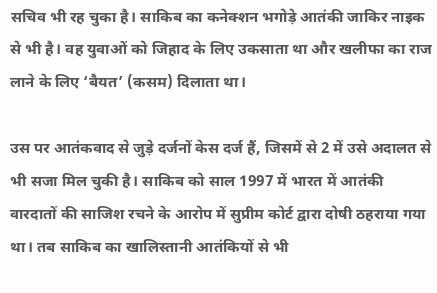सचिव भी रह चुका है। साकिब का कनेक्शन भगोड़े आतंकी जाकिर नाइक से भी है। वह युवाओं को जिहाद के लिए उकसाता था और खलीफा का राज लाने के लिए ‘बैयत’ (कसम) दिलाता था।

उस पर आतंकवाद से जुड़े दर्जनों केस दर्ज हैं, जिसमें से 2 में उसे अदालत से भी सजा मिल चुकी है। साकिब को साल 1997 में भारत में आतंकी वारदातों की साजिश रचने के आरोप में सुप्रीम कोर्ट द्वारा दोषी ठहराया गया था। तब साकिब का खालिस्तानी आतंकियों से भी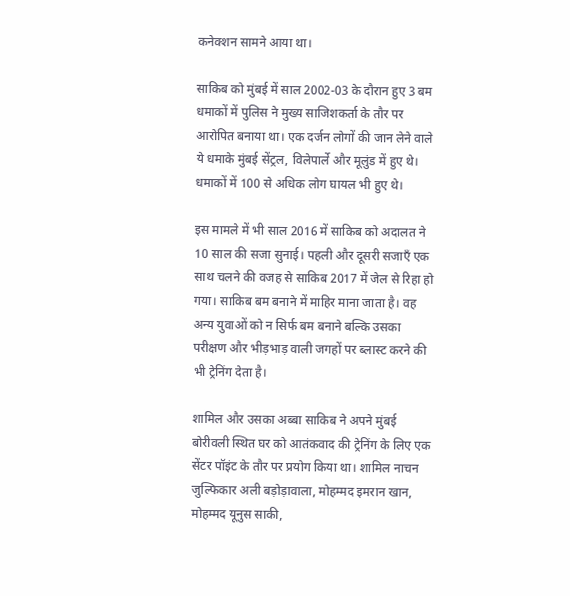कनेक्शन सामने आया था।

साकिब को मुंबई में साल 2002-03 के दौरान हुए 3 बम धमाकों में पुलिस ने मुख्य साजिशकर्ता के तौर पर आरोपित बनाया था। एक दर्जन लोगों की जान लेने वाले ये धमाके मुंबई सेंट्रल, विलेपार्ले और मूलुंड में हुए थे। धमाकों में 100 से अधिक लोग घायल भी हुए थे।

इस मामले में भी साल 2016 में साकिब को अदालत ने 10 साल की सजा सुनाई। पहली और दूसरी सजाएँ एक साथ चलने की वजह से साकिब 2017 में जेल से रिहा हो गया। साकिब बम बनाने में माहिर माना जाता है। वह अन्य युवाओं को न सिर्फ बम बनाने बल्कि उसका परीक्षण और भीड़भाड़ वाली जगहों पर ब्लास्ट करने की भी ट्रेनिंग देता है।

शामिल और उसका अब्बा साकिब ने अपने मुंबई बोरीवली स्थित घर को आतंकवाद की ट्रेनिंग के लिए एक सेंटर पॉइंट के तौर पर प्रयोग किया था। शामिल नाचन जुल्फिकार अली बड़ोड़ावाला, मोहम्मद इमरान खान, मोहम्मद यूनुस साकी,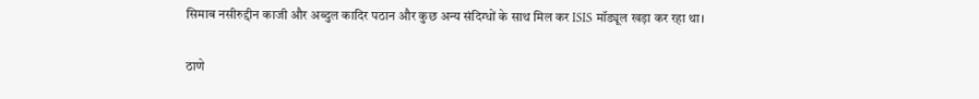सिमाब नसीरुद्दीन काजी और अब्दुल कादिर पठान और कुछ अन्य संदिग्धों के साथ मिल कर ISIS मॉड्यूल खड़ा कर रहा था।

ठाणे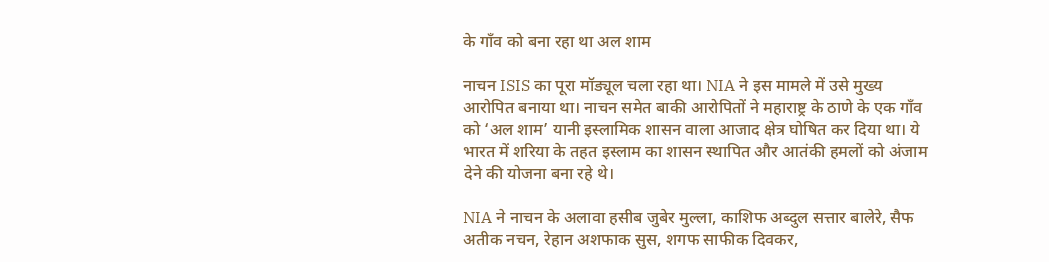के गाँव को बना रहा था अल शाम

नाचन ISIS का पूरा मॉड्यूल चला रहा था। NIA ने इस मामले में उसे मुख्य आरोपित बनाया था। नाचन समेत बाकी आरोपितों ने महाराष्ट्र के ठाणे के एक गाँव को ‘अल शाम’ यानी इस्लामिक शासन वाला आजाद क्षेत्र घोषित कर दिया था। ये भारत में शरिया के तहत इस्लाम का शासन स्थापित और आतंकी हमलों को अंजाम देने की योजना बना रहे थे।

NIA ने नाचन के अलावा हसीब जुबेर मुल्ला, काशिफ अब्दुल सत्तार बालेरे, सैफ अतीक नचन, रेहान अशफाक सुस, शगफ साफीक दिवकर,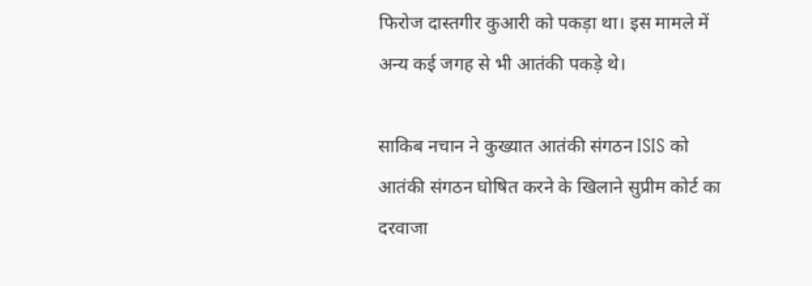फिरोज दास्तगीर कुआरी को पकड़ा था। इस मामले में अन्य कई जगह से भी आतंकी पकड़े थे।

साकिब नचान ने कुख्यात आतंकी संगठन ISIS को आतंकी संगठन घोषित करने के खिलाने सुप्रीम कोर्ट का दरवाजा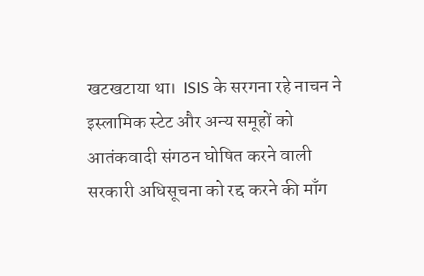खटखटाया था।  ISIS के सरगना रहे नाचन ने इस्लामिक स्टेट और अन्य समूहों को आतंकवादी संगठन घोषित करने वाली सरकारी अधिसूचना को रद्द करने की माँग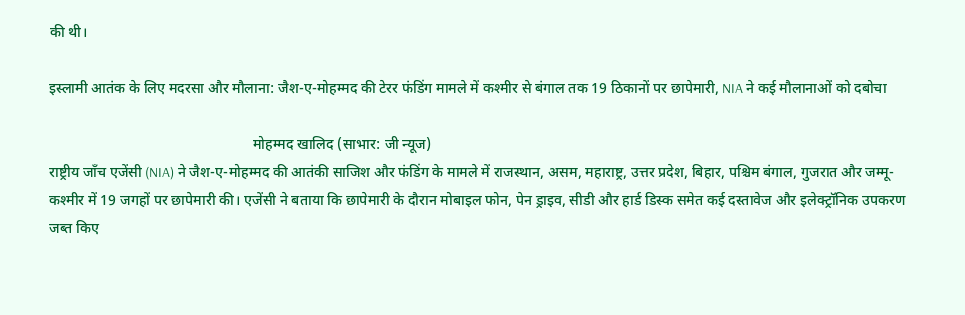की थी।

इस्लामी आतंक के लिए मदरसा और मौलाना: जैश-ए-मोहम्मद की टेरर फंडिंग मामले में कश्मीर से बंगाल तक 19 ठिकानों पर छापेमारी, NIA ने कई मौलानाओं को दबोचा

                                                        मोहम्मद खालिद (साभार: जी न्यूज)
राष्ट्रीय जाँच एजेंसी (NIA) ने जैश-ए-मोहम्मद की आतंकी साजिश और फंडिंग के मामले में राजस्थान, असम, महाराष्ट्र, उत्तर प्रदेश, बिहार, पश्चिम बंगाल, गुजरात और जम्मू-कश्मीर में 19 जगहों पर छापेमारी की। एजेंसी ने बताया कि छापेमारी के दौरान मोबाइल फोन, पेन ड्राइव, सीडी और हार्ड डिस्क समेत कई दस्तावेज और इलेक्ट्रॉनिक उपकरण जब्त किए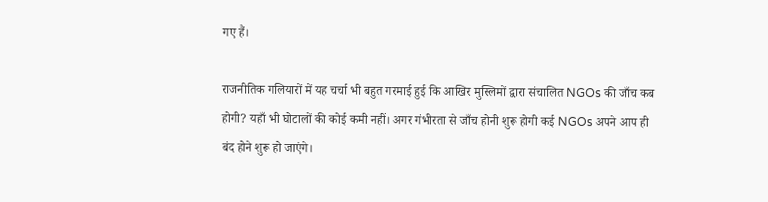गए हैं।

राजनीतिक गलियारों में यह चर्चा भी बहुत गरमाई हुई कि आखिर मुस्लिमों द्वारा संचालित NGOs की जाँच कब होगी? यहाँ भी घोटालों की कोई कमी नहीं। अगर गंभीरता से जाँच होनी शुरू होगी कई NGOs अपने आप ही बंद होने शुरू हो जाएंगे।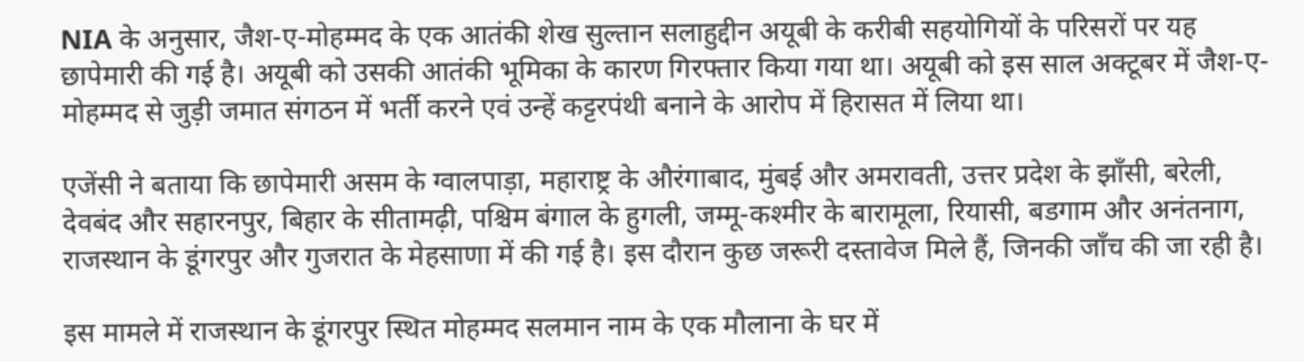NIA के अनुसार, जैश-ए-मोहम्मद के एक आतंकी शेख सुल्तान सलाहुद्दीन अयूबी के करीबी सहयोगियों के परिसरों पर यह छापेमारी की गई है। अयूबी को उसकी आतंकी भूमिका के कारण गिरफ्तार किया गया था। अयूबी को इस साल अक्टूबर में जैश-ए-मोहम्मद से जुड़ी जमात संगठन में भर्ती करने एवं उन्हें कट्टरपंथी बनाने के आरोप में हिरासत में लिया था।

एजेंसी ने बताया कि छापेमारी असम के ग्वालपाड़ा, महाराष्ट्र के औरंगाबाद, मुंबई और अमरावती, उत्तर प्रदेश के झाँसी, बरेली, देवबंद और सहारनपुर, बिहार के सीतामढ़ी, पश्चिम बंगाल के हुगली, जम्मू-कश्मीर के बारामूला, रियासी, बडगाम और अनंतनाग, राजस्थान के डूंगरपुर और गुजरात के मेहसाणा में की गई है। इस दौरान कुछ जरूरी दस्तावेज मिले हैं, जिनकी जाँच की जा रही है।

इस मामले में राजस्थान के डूंगरपुर स्थित मोहम्मद सलमान नाम के एक मौलाना के घर में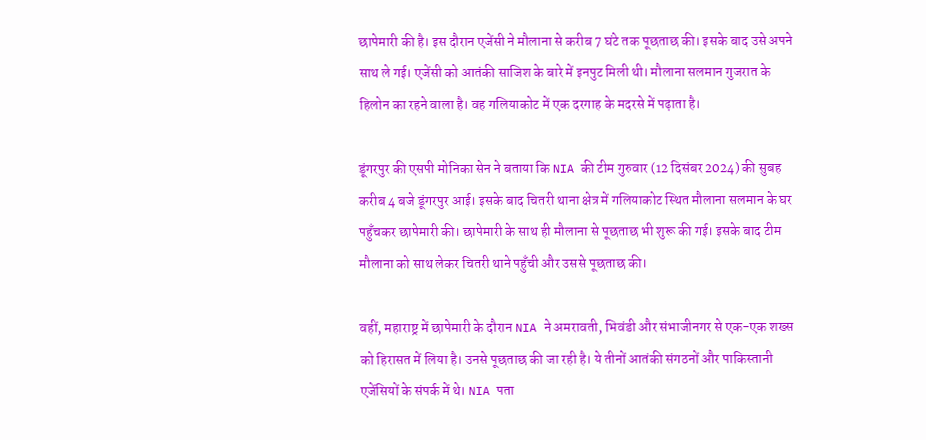छापेमारी की है। इस दौरान एजेंसी ने मौलाना से करीब 7 घंटे तक पूछताछ की। इसके बाद उसे अपने साथ ले गई। एजेंसी को आतंकी साजिश के बारे में इनपुट मिली थी। मौलाना सलमान गुजरात के हिलोन का रहने वाला है। वह गलियाकोट में एक दरगाह के मदरसे में पढ़ाता है।

डूंगरपुर की एसपी मोनिका सेन ने बताया कि NIA की टीम गुरुवार (12 दिसंबर 2024) की सुबह करीब 4 बजे डूंगरपुर आई। इसके बाद चितरी थाना क्षेत्र में गलियाकोट स्थित मौलाना सलमान के घर पहुँचकर छापेमारी की। छापेमारी के साथ ही मौलाना से पूछताछ भी शुरू की गई। इसके बाद टीम मौलाना को साथ लेकर चितरी थाने पहुँची और उससे पूछताछ की।

वहीं, महाराष्ट्र में छापेमारी के दौरान NIA ने अमरावती, भिवंडी और संभाजीनगर से एक-एक शख्स को हिरासत में लिया है। उनसे पूछताछ की जा रही है। ये तीनों आतंकी संगठनों और पाकिस्तानी एजेंसियों के संपर्क में थे। NIA पता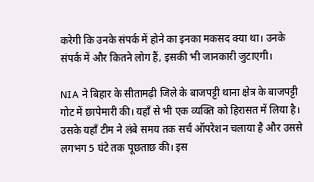करेगी कि उनके संपर्क में होने का इनका मकसद क्या था। उनके संपर्क में और कितने लोग हैं, इसकी भी जानकारी जुटाएगी।

NIA ने बिहार के सीतामढ़ी जिले के बाजपट्टी थाना क्षेत्र के बाजपट्टी गोट में छापेमारी की। यहाँ से भी एक व्यक्ति को हिरासत में लिया है। उसके यहाँ टीम ने लंबे समय तक सर्च ऑपरेशन चलाया है और उससे लगभग 5 घंटे तक पूछताछ की। इस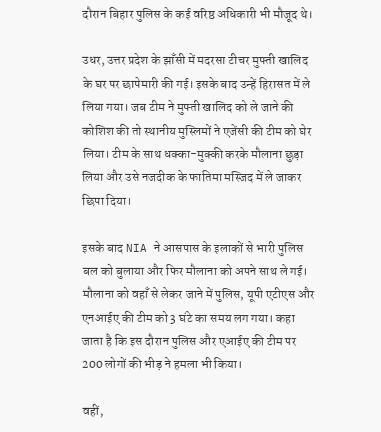दौरान बिहार पुलिस के कई वरिष्ठ अधिकारी भी मौजूद थे।

उधर, उत्तर प्रदेश के झाँसी में मदरसा टीचर मुफ्ती खालिद के घर पर छापेमारी की गई। इसके बाद उन्हें हिरासत में ले लिया गया। जब टीम ने मुफ्ती खालिद को ले जाने की कोशिश की तो स्थानीय मुस्लिमों ने एजेंसी की टीम को घेर लिया। टीम के साथ धक्का-मुक्की करके मौलाना छुड़ा लिया और उसे नजदीक के फातिमा मस्जिद में ले जाकर छिपा दिया।

इसके बाद NIA ने आसपास के इलाकों से भारी पुलिस बल को बुलाया और फिर मौलाना को अपने साथ ले गई। मौलाना को वहाँ से लेकर जाने में पुलिस, यूपी एटीएस और एनआईए की टीम को 3 घंटे का समय लग गया। कहा जाता है कि इस दौरान पुलिस और एआईए की टीम पर 200 लोगों की भीड़ ने हमला भी किया।

वहीं,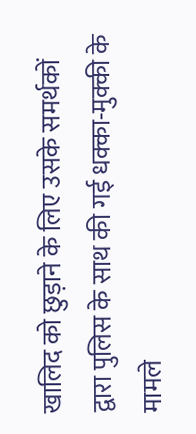खालिद को छुड़ाने के लिए उसके समर्थकों द्वारा पुलिस के साथ की गई धक्का-मुक्की के मामले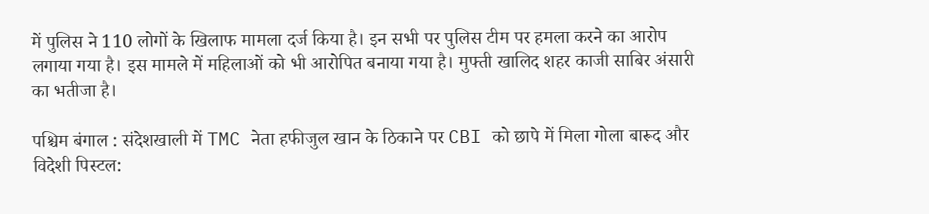में पुलिस ने 110 लोगों के खिलाफ मामला दर्ज किया है। इन सभी पर पुलिस टीम पर हमला करने का आरोप लगाया गया है। इस मामले में महिलाओं को भी आरोपित बनाया गया है। मुफ्ती खालिद शहर काजी साबिर अंसारी का भतीजा है।

पश्चिम बंगाल : संदेशखाली में TMC नेता हफीजुल खान के ठिकाने पर CBI को छापे में मिला गोला बारूद और विदेशी पिस्टल: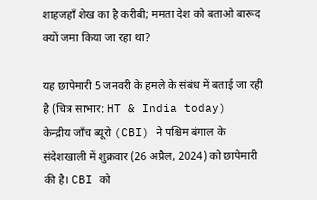शाहजहाँ शेख का है करीबी; ममता देश को बताओ बारूद क्यों जमा किया जा रहा था?

यह छापेमारी 5 जनवरी के हमले के संबंध में बताई जा रही है (चित्र साभार: HT & India today)
केन्द्रीय जाँच ब्यूरो (CBI) ने पश्चिम बंगाल के संदेशखाली में शुक्रवार (26 अप्रैल, 2024) को छापेमारी की है। CBI को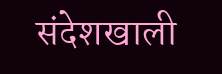संदेशखाली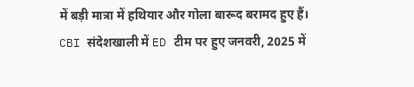में बड़ी मात्रा में हथियार और गोला बारूद बरामद हुए हैं। CBI संदेशखाली में ED टीम पर हुए जनवरी, 2025 में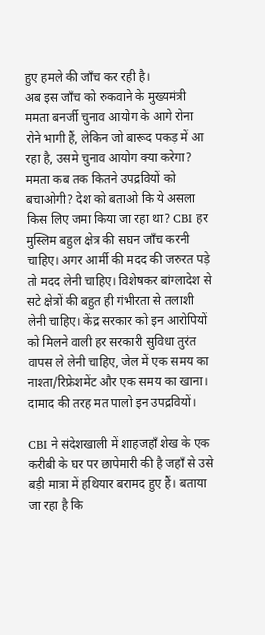हुए हमले की जाँच कर रही है।
अब इस जाँच को रुकवाने के मुख्यमंत्री ममता बनर्जी चुनाव आयोग के आगे रोना रोने भागी हैं, लेकिन जो बारूद पकड़ में आ रहा है, उसमे चुनाव आयोग क्या करेगा? ममता कब तक कितने उपद्रवियों को बचाओगी? देश को बताओ कि ये असला किस लिए जमा किया जा रहा था? CBI हर मुस्लिम बहुल क्षेत्र की सघन जाँच करनी चाहिए। अगर आर्मी की मदद की जरुरत पड़े तो मदद लेनी चाहिए। विशेषकर बांग्लादेश से सटे क्षेत्रों की बहुत ही गंभीरता से तलाशी लेनी चाहिए। केंद्र सरकार को इन आरोपियों को मिलने वाली हर सरकारी सुविधा तुरंत वापस ले लेनी चाहिए, जेल में एक समय का नाश्ता/रिफ्रेशमेंट और एक समय का खाना। दामाद की तरह मत पालो इन उपद्रवियों।

CBI ने संदेशखाली में शाहजहाँ शेख के एक करीबी के घर पर छापेमारी की है जहाँ से उसे बड़ी मात्रा में हथियार बरामद हुए हैं। बताया जा रहा है कि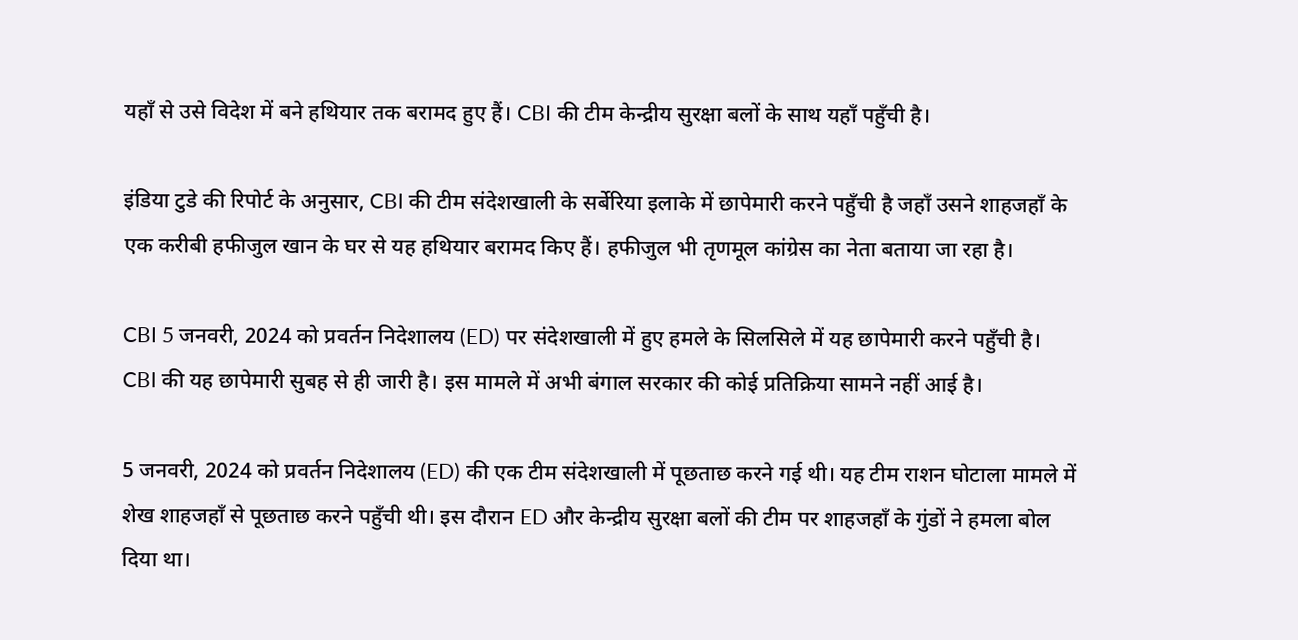यहाँ से उसे विदेश में बने हथियार तक बरामद हुए हैं। CBI की टीम केन्द्रीय सुरक्षा बलों के साथ यहाँ पहुँची है।

इंडिया टुडे की रिपोर्ट के अनुसार, CBI की टीम संदेशखाली के सर्बेरिया इलाके में छापेमारी करने पहुँची है जहाँ उसने शाहजहाँ के एक करीबी हफीजुल खान के घर से यह हथियार बरामद किए हैं। हफीजुल भी तृणमूल कांग्रेस का नेता बताया जा रहा है।

CBI 5 जनवरी, 2024 को प्रवर्तन निदेशालय (ED) पर संदेशखाली में हुए हमले के सिलसिले में यह छापेमारी करने पहुँची है। CBI की यह छापेमारी सुबह से ही जारी है। इस मामले में अभी बंगाल सरकार की कोई प्रतिक्रिया सामने नहीं आई है।

5 जनवरी, 2024 को प्रवर्तन निदेशालय (ED) की एक टीम संदेशखाली में पूछताछ करने गई थी। यह टीम राशन घोटाला मामले में शेख शाहजहाँ से पूछताछ करने पहुँची थी। इस दौरान ED और केन्द्रीय सुरक्षा बलों की टीम पर शाहजहाँ के गुंडों ने हमला बोल दिया था।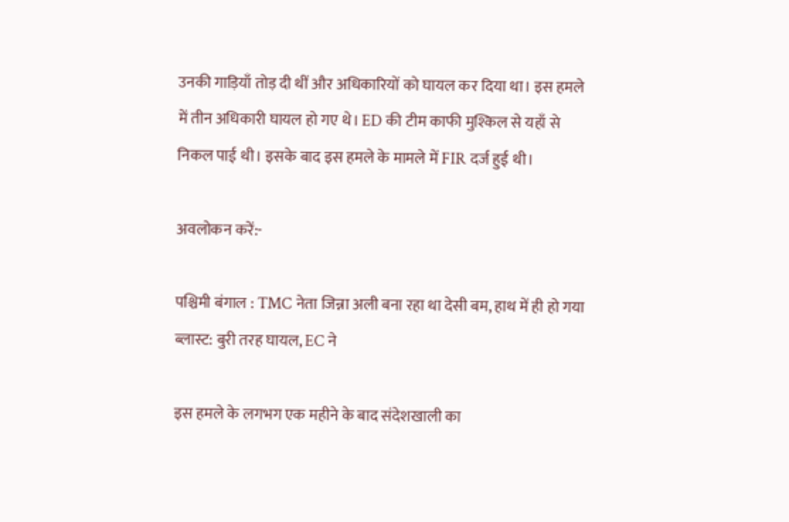उनकी गाड़ियाँ तोड़ दी थीं और अधिकारियों को घायल कर दिया था। इस हमले में तीन अधिकारी घायल हो गए थे। ED की टीम काफी मुश्किल से यहाँ से निकल पाई थी। इसके बाद इस हमले के मामले में FIR दर्ज हुई थी।

अवलोकन करें:-

पश्चिमी बंगाल : TMC नेता जिन्ना अली बना रहा था देसी बम, हाथ में ही हो गया ब्लास्ट: बुरी तरह घायल, EC ने

इस हमले के लगभग एक महीने के बाद संदेशखाली का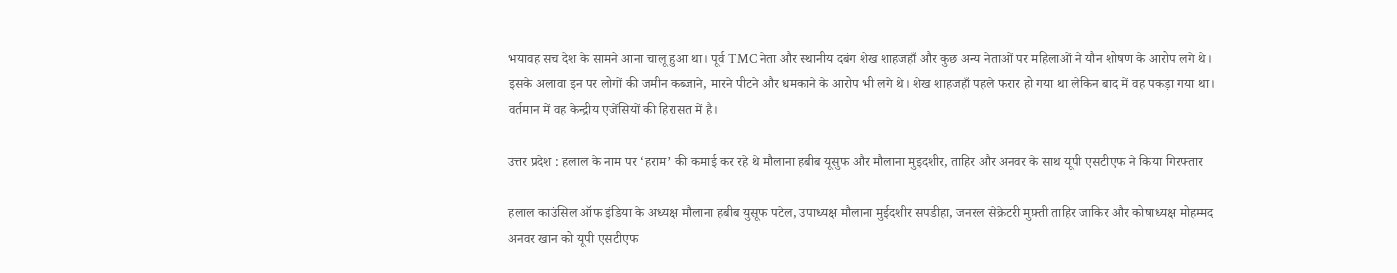भयावह सच देश के सामने आना चालू हुआ था। पूर्व TMC नेता और स्थानीय दबंग शेख शाहजहाँ और कुछ अन्य नेताओं पर महिलाओं ने यौन शोषण के आरोप लगे थे। इसके अलावा इन पर लोगों की जमीन कब्जाने, मारने पीटने और धमकाने के आरोप भी लगे थे। शेख शाहजहाँ पहले फरार हो गया था लेकिन बाद में वह पकड़ा गया था। वर्तमान में वह केन्द्रीय एजेंसियों की हिरासत में है।

उत्तर प्रदेश : हलाल के नाम पर ‘हराम’ की कमाई कर रहे थे मौलाना हबीब यूसुफ और मौलाना मुइदशीर, ताहिर और अनवर के साथ यूपी एसटीएफ ने किया गिरफ्तार

हलाल काउंसिल ऑफ इंडिया के अध्यक्ष मौलाना हबीब युसूफ पटेल, उपाध्यक्ष मौलाना मुईदशीर सपडीहा, जनरल सेक्रेटरी मुफ़्ती ताहिर जाकिर और कोषाध्यक्ष मोहम्मद अनवर खान को यूपी एसटीएफ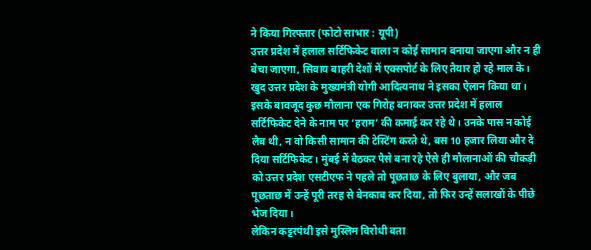ने किया गिरफ्तार (फोटो साभार : यूपी)
उत्तर प्रदेश में हलाल सर्टिफिकेट वाला न कोई सामान बनाया जाएगा और न ही बेचा जाएगा, सिवाय बाहरी देशों में एक्सपोर्ट के लिए तैयार हो रहे माल के। खुद उत्तर प्रदेश के मुख्यमंत्री योगी आदित्यनाथ ने इसका ऐलान किया था। इसके बावजूद कुछ मौलाना एक गिरोह बनाकर उत्तर प्रदेश में हलाल सर्टिफिकेट देने के नाम पर ‘हराम’ की कमाई कर रहे थे। उनके पास न कोई लैब थी, न वो किसी सामान की टेस्टिंग करते थे, बस 10 हजार लिया और दे दिया सर्टिफिकेट। मुंबई में बैठकर पैसे बना रहे ऐसे ही मौलानाओं की चौकड़ी को उत्तर प्रदेश एसटीएफ ने पहले तो पूछताछ के लिए बुलाया, और जब पूछताछ में उन्हें पूरी तरह से बेनकाब कर दिया, तो फिर उन्हें सलाखों के पीछे भेज दिया।
लेकिन कट्टरपंथी इसे मुस्लिम विरोधी बता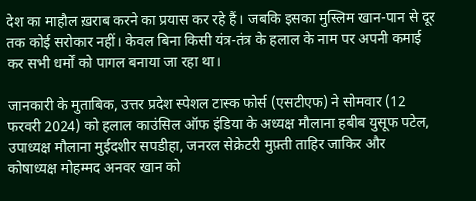देश का माहौल ख़राब करने का प्रयास कर रहे हैं। जबकि इसका मुस्लिम खान-पान से दूर तक कोई सरोकार नहीं। केवल बिना किसी यंत्र-तंत्र के हलाल के नाम पर अपनी कमाई कर सभी धर्मों को पागल बनाया जा रहा था।

जानकारी के मुताबिक, उत्तर प्रदेश स्पेशल टास्क फोर्स (एसटीएफ) ने सोमवार (12 फरवरी 2024) को हलाल काउंसिल ऑफ इंडिया के अध्यक्ष मौलाना हबीब युसूफ पटेल, उपाध्यक्ष मौलाना मुईदशीर सपडीहा, जनरल सेक्रेटरी मुफ़्ती ताहिर जाकिर और कोषाध्यक्ष मोहम्मद अनवर खान को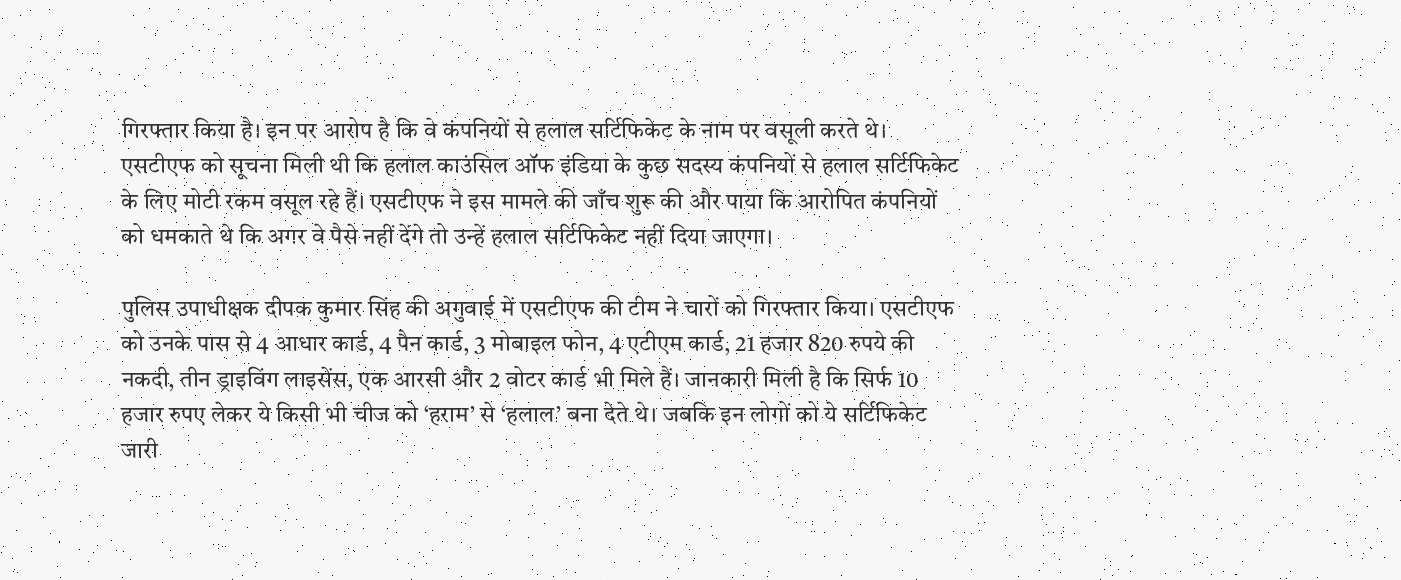गिरफ्तार किया है। इन पर आरोप है कि वे कंपनियों से हलाल सर्टिफिकेट के नाम पर वसूली करते थे। एसटीएफ को सूचना मिली थी कि हलाल काउंसिल ऑफ इंडिया के कुछ सदस्य कंपनियों से हलाल सर्टिफिकेट के लिए मोटी रकम वसूल रहे हैं। एसटीएफ ने इस मामले की जाँच शुरू की और पाया कि आरोपित कंपनियों को धमकाते थे कि अगर वे पैसे नहीं देंगे तो उन्हें हलाल सर्टिफिकेट नहीं दिया जाएगा।

पुलिस उपाधीक्षक दीपक कुमार सिंह की अगुवाई में एसटीएफ की टीम ने चारों को गिरफ्तार किया। एसटीएफ को उनके पास से 4 आधार कार्ड, 4 पैन कार्ड, 3 मोबाइल फोन, 4 एटीएम कार्ड, 21 हजार 820 रुपये की नकदी, तीन ड्राइविंग लाइसेंस, एक आरसी और 2 वोटर कार्ड भी मिले हैं। जानकारी मिली है कि सिर्फ 10 हजार रुपए लेकर ये किसी भी चीज को ‘हराम’ से ‘हलाल’ बना देते थे। जबकि इन लोगों को ये सर्टिफिकेट जारी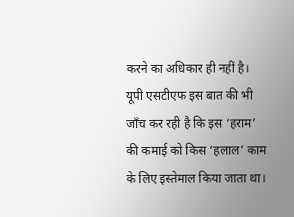करने का अधिकार ही नहीं है। यूपी एसटीएफ इस बात की भी जाँच कर रही है कि इस ‘हराम’ की कमाई को किस ‘हलाल’ काम के लिए इस्तेमाल किया जाता था।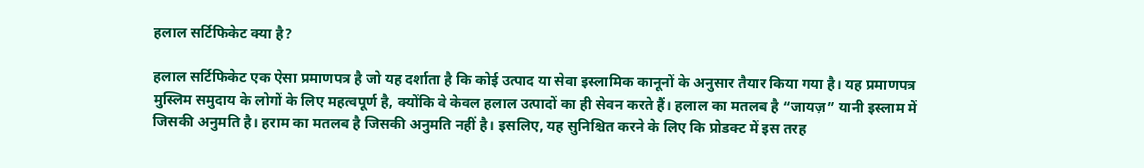हलाल सर्टिफिकेट क्या है?

हलाल सर्टिफिकेट एक ऐसा प्रमाणपत्र है जो यह दर्शाता है कि कोई उत्पाद या सेवा इस्लामिक कानूनों के अनुसार तैयार किया गया है। यह प्रमाणपत्र मुस्लिम समुदाय के लोगों के लिए महत्वपूर्ण है, क्योंकि वे केवल हलाल उत्पादों का ही सेवन करते हैं। हलाल का मतलब है “जायज़” यानी इस्लाम में जिसकी अनुमति है। हराम का मतलब है जिसकी अनुमति नहीं है। इसलिए, यह सुनिश्चित करने के लिए कि प्रोडक्ट में इस तरह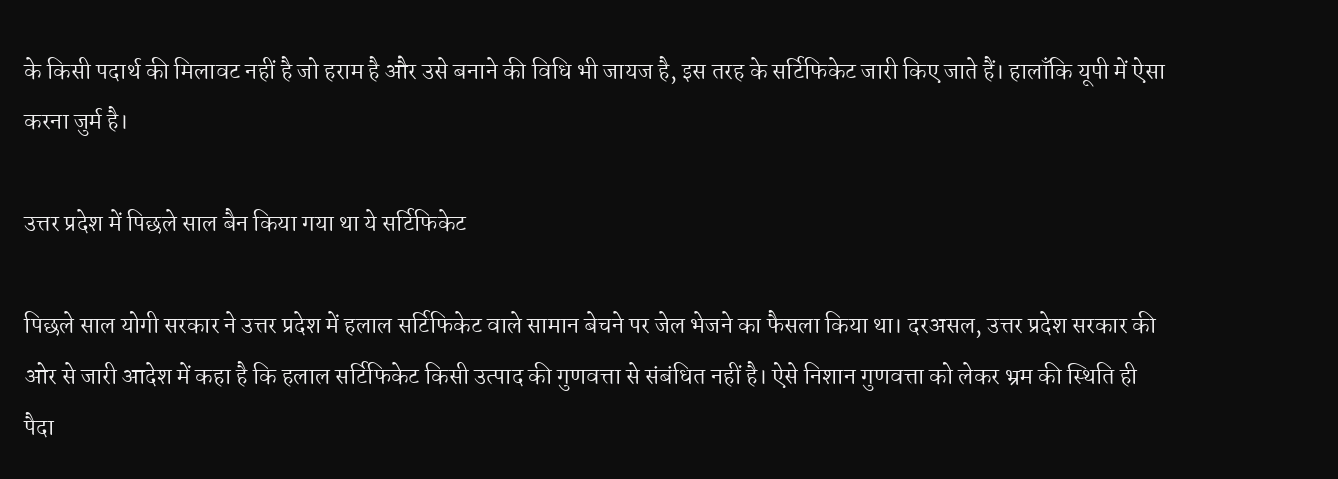के किसी पदार्थ की मिलावट नहीं है जो हराम है और उसे बनाने की विधि भी जायज है, इस तरह के सर्टिफिकेट जारी किए जाते हैं। हालाँकि यूपी में ऐसा करना जुर्म है।

उत्तर प्रदेश में पिछले साल बैन किया गया था ये सर्टिफिकेट

पिछले साल योगी सरकार ने उत्तर प्रदेश में हलाल सर्टिफिकेट वाले सामान बेचने पर जेल भेजने का फैसला किया था। दरअसल, उत्तर प्रदेश सरकार की ओर से जारी आदेश में कहा है कि हलाल सर्टिफिकेट किसी उत्पाद की गुणवत्ता से संबंधित नहीं है। ऐसे निशान गुणवत्ता को लेकर भ्रम की स्थिति ही पैदा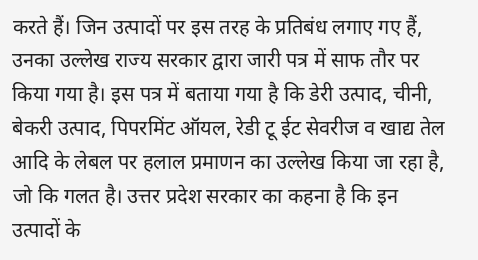करते हैं। जिन उत्पादों पर इस तरह के प्रतिबंध लगाए गए हैं, उनका उल्लेख राज्य सरकार द्वारा जारी पत्र में साफ तौर पर किया गया है। इस पत्र में बताया गया है कि डेरी उत्पाद, चीनी, बेकरी उत्पाद, पिपरमिंट ऑयल, रेडी टू ईट सेवरीज व खाद्य तेल आदि के लेबल पर हलाल प्रमाणन का उल्लेख किया जा रहा है, जो कि गलत है। उत्तर प्रदेश सरकार का कहना है कि इन उत्पादों के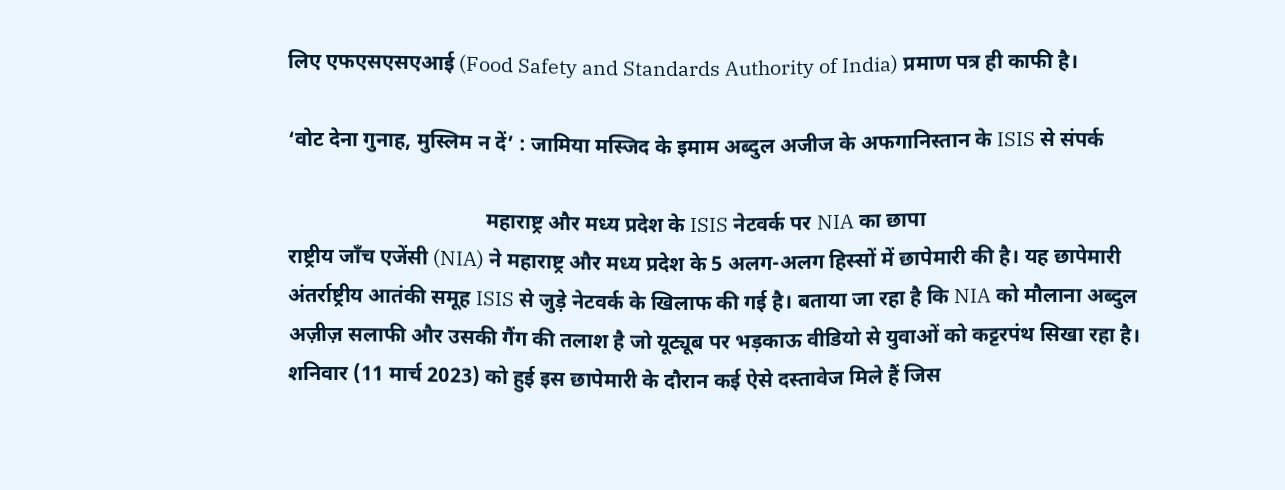लिए एफएसएसएआई (Food Safety and Standards Authority of India) प्रमाण पत्र ही काफी है।

‘वोट देना गुनाह, मुस्लिम न दें’ : जामिया मस्जिद के इमाम अब्दुल अजीज के अफगानिस्तान के ISIS से संपर्क

                                      महाराष्ट्र और मध्य प्रदेश के ISIS नेटवर्क पर NIA का छापा
राष्ट्रीय जाँच एजेंसी (NIA) ने महाराष्ट्र और मध्य प्रदेश के 5 अलग-अलग हिस्सों में छापेमारी की है। यह छापेमारी अंतर्राष्ट्रीय आतंकी समूह ISIS से जुड़े नेटवर्क के खिलाफ की गई है। बताया जा रहा है कि NIA को मौलाना अब्दुल अज़ीज़ सलाफी और उसकी गैंग की तलाश है जो यूट्यूब पर भड़काऊ वीडियो से युवाओं को कट्टरपंथ सिखा रहा है। शनिवार (11 मार्च 2023) को हुई इस छापेमारी के दौरान कई ऐसे दस्तावेज मिले हैं जिस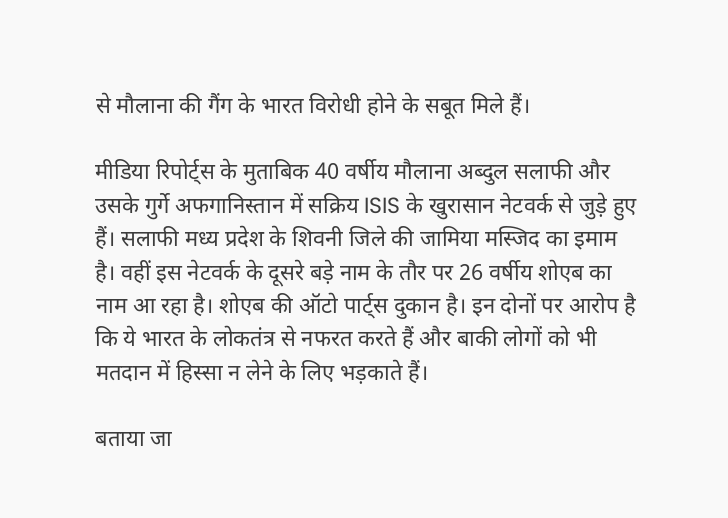से मौलाना की गैंग के भारत विरोधी होने के सबूत मिले हैं।

मीडिया रिपोर्ट्स के मुताबिक 40 वर्षीय मौलाना अब्दुल सलाफी और उसके गुर्गे अफगानिस्तान में सक्रिय ISIS के खुरासान नेटवर्क से जुड़े हुए हैं। सलाफी मध्य प्रदेश के शिवनी जिले की जामिया मस्जिद का इमाम है। वहीं इस नेटवर्क के दूसरे बड़े नाम के तौर पर 26 वर्षीय शोएब का नाम आ रहा है। शोएब की ऑटो पार्ट्स दुकान है। इन दोनों पर आरोप है कि ये भारत के लोकतंत्र से नफरत करते हैं और बाकी लोगों को भी मतदान में हिस्सा न लेने के लिए भड़काते हैं।

बताया जा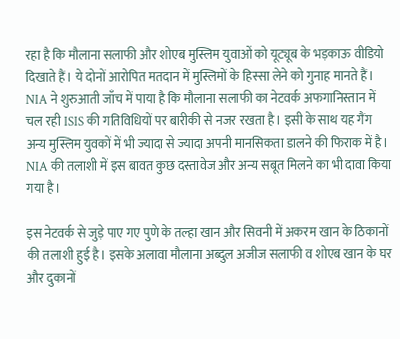रहा है कि मौलाना सलाफी और शोएब मुस्लिम युवाओं को यूट्यूब के भड़काऊ वीडियो दिखाते हैं। ये दोनों आरोपित मतदान में मुस्लिमों के हिस्सा लेने को गुनाह मानते हैं। NIA ने शुरुआती जाँच में पाया है कि मौलाना सलाफी का नेटवर्क अफगानिस्तान में चल रही ISIS की गतिविधियों पर बारीकी से नजर रखता है। इसी के साथ यह गैंग अन्य मुस्लिम युवकों में भी ज्यादा से ज्यादा अपनी मानसिकता डालने की फिराक में है। NIA की तलाशी में इस बावत कुछ दस्तावेज और अन्य सबूत मिलने का भी दावा किया गया है।

इस नेटवर्क से जुड़े पाए गए पुणे के तल्हा खान और सिवनी में अकरम खान के ठिकानों की तलाशी हुई है। इसके अलावा मौलाना अब्दुल अजीज सलाफी व शोएब खान के घर और दुकानों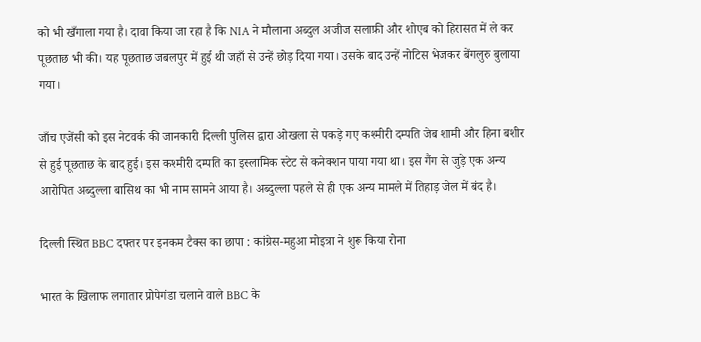को भी खँगाला गया है। दावा किया जा रहा है कि NIA ने मौलाना अब्दुल अजीज सलाफ़ी और शोएब को हिरासत में ले कर पूछताछ भी की। यह पूछताछ जबलपुर में हुई थी जहाँ से उन्हें छोड़ दिया गया। उसके बाद उन्हें नोटिस भेजकर बेंगलुरु बुलाया गया।

जाँच एजेंसी को इस नेटवर्क की जानकारी दिल्ली पुलिस द्वारा ओखला से पकड़े गए कश्मीरी दम्पति जेब शामी और हिना बशीर से हुई पूछताछ के बाद हुई। इस कश्मीरी दम्पति का इस्लामिक स्टेट से कनेक्शन पाया गया था। इस गैंग से जुड़े एक अन्य आरोपित अब्दुल्ला बासिथ का भी नाम सामने आया है। अब्दुल्ला पहले से ही एक अन्य मामले में तिहाड़ जेल में बंद है।

दिल्ली स्थित BBC दफ्तर पर इनकम टैक्स का छापा : कांग्रेस-महुआ मोइत्रा ने शुरू किया रोना

भारत के खिलाफ लगातार प्रोपेगंडा चलाने वाले BBC के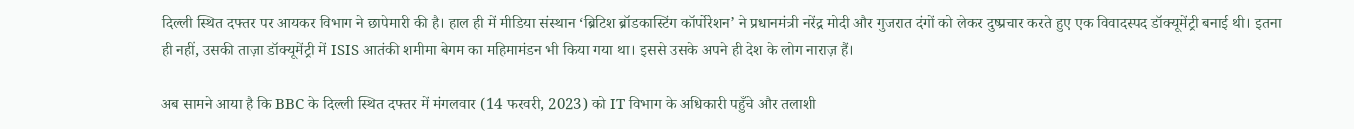दिल्ली स्थित दफ्तर पर आयकर विभाग ने छापेमारी की है। हाल ही में मीडिया संस्थान ‘ब्रिटिश ब्रॉडकास्टिंग कॉर्पोरेशन’ ने प्रधानमंत्री नरेंद्र मोदी और गुजरात दंगों को लेकर दुष्प्रचार करते हुए एक विवादस्पद डॉक्यूमेंट्री बनाई थी। इतना ही नहीं, उसकी ताज़ा डॉक्यूमेंट्री में ISIS आतंकी शमीमा बेगम का महिमामंडन भी किया गया था। इससे उसके अपने ही देश के लोग नाराज़ हैं।

अब सामने आया है कि BBC के दिल्ली स्थित दफ्तर में मंगलवार (14 फरवरी, 2023) को IT विभाग के अधिकारी पहुँचे और तलाशी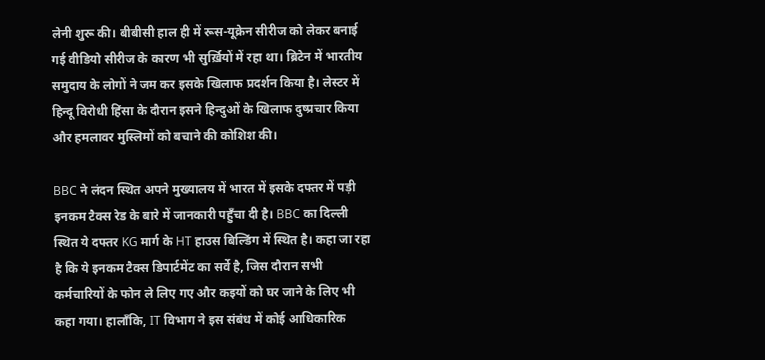लेनी शुरू की। बीबीसी हाल ही में रूस-यूक्रेन सीरीज को लेकर बनाई गई वीडियो सीरीज के कारण भी सुर्ख़ियों में रहा था। ब्रिटेन में भारतीय समुदाय के लोगों ने जम कर इसके खिलाफ प्रदर्शन किया है। लेस्टर में हिन्दू विरोधी हिंसा के दौरान इसने हिन्दुओं के खिलाफ दुष्प्रचार किया और हमलावर मुस्लिमों को बचाने की कोशिश की।

BBC ने लंदन स्थित अपने मुख्यालय में भारत में इसके दफ्तर में पड़ी इनकम टैक्स रेड के बारे में जानकारी पहुँचा दी है। BBC का दिल्ली स्थित ये दफ्तर KG मार्ग के HT हाउस बिल्डिंग में स्थित है। कहा जा रहा है कि ये इनकम टैक्स डिपार्टमेंट का सर्वे है, जिस दौरान सभी कर्मचारियों के फोन ले लिए गए और कइयों को घर जाने के लिए भी कहा गया। हालाँकि, IT विभाग ने इस संबंध में कोई आधिकारिक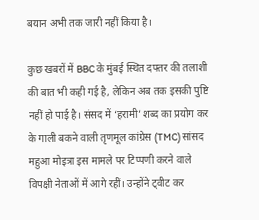बयान अभी तक जारी नहीं किया है।

कुछ खबरों में BBC के मुंबई स्थित दफ्तर की तलाशी की बात भी कही गई है, लेकिन अब तक इसकी पुष्टि नहीं हो पाई है। संसद में ‘हरामी’ शब्द का प्रयोग कर के गाली बकने वाली तृणमूल कांग्रेस (TMC) सांसद महुआ मोइत्रा इस मामले पर टिप्पणी करने वाले विपक्षी नेताओं में आगे रहीं। उन्होंने ट्वीट कर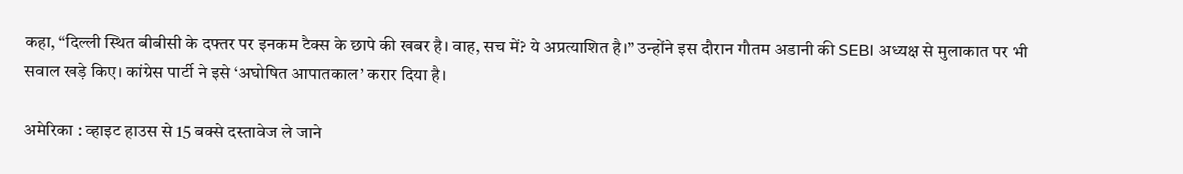कहा, “दिल्ली स्थित बीबीसी के दफ्तर पर इनकम टैक्स के छापे की खबर है। वाह, सच में? ये अप्रत्याशित है।” उन्होंने इस दौरान गौतम अडानी की SEBI अध्यक्ष से मुलाकात पर भी सवाल खड़े किए। कांग्रेस पार्टी ने इसे ‘अघोषित आपातकाल’ करार दिया है।

अमेरिका : व्हाइट हाउस से 15 बक्से दस्तावेज ले जाने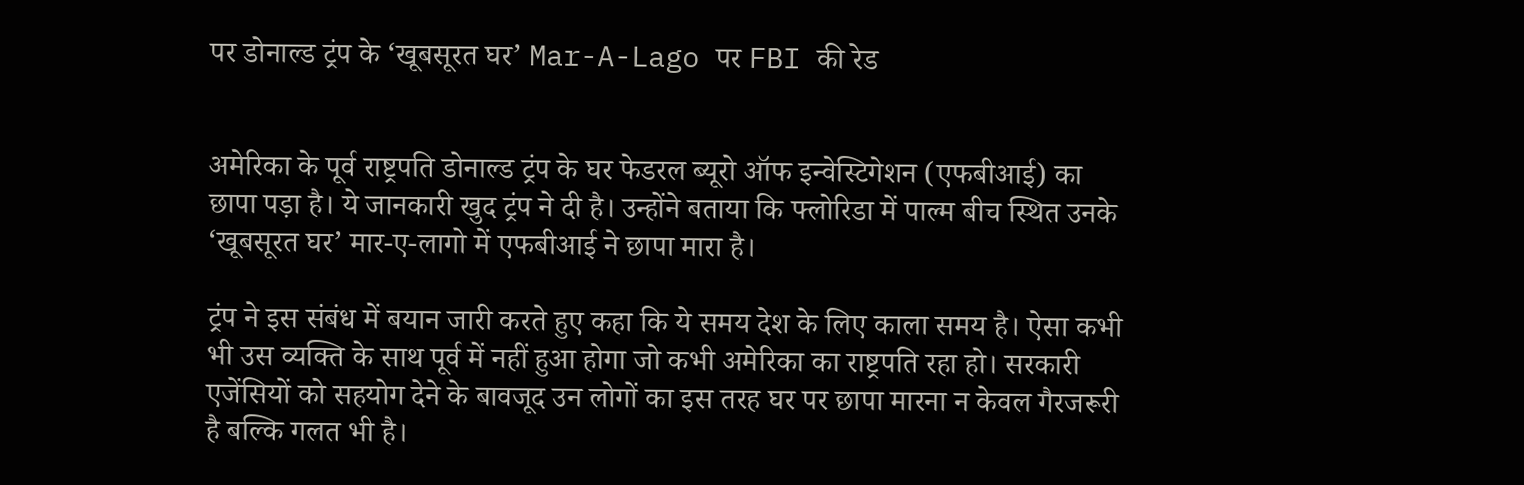पर डोनाल्ड ट्रंप के ‘खूबसूरत घर’ Mar-A-Lago पर FBI की रेड


अमेरिका के पूर्व राष्ट्रपति डोनाल्ड ट्रंप के घर फेडरल ब्यूरो ऑफ इन्वेस्टिगेशन (एफबीआई) का छापा पड़ा है। ये जानकारी खुद ट्रंप ने दी है। उन्होंने बताया कि फ्लोरिडा में पाल्म बीच स्थित उनके ‘खूबसूरत घर’ मार-ए-लागो में एफबीआई ने छापा मारा है।

ट्रंप ने इस संबंध में बयान जारी करते हुए कहा कि ये समय देश के लिए काला समय है। ऐसा कभी भी उस व्यक्ति के साथ पूर्व में नहीं हुआ होगा जो कभी अमेरिका का राष्ट्रपति रहा हो। सरकारी एजेंसियों को सहयोग देने के बावजूद उन लोगों का इस तरह घर पर छापा मारना न केवल गैरजरूरी है बल्कि गलत भी है।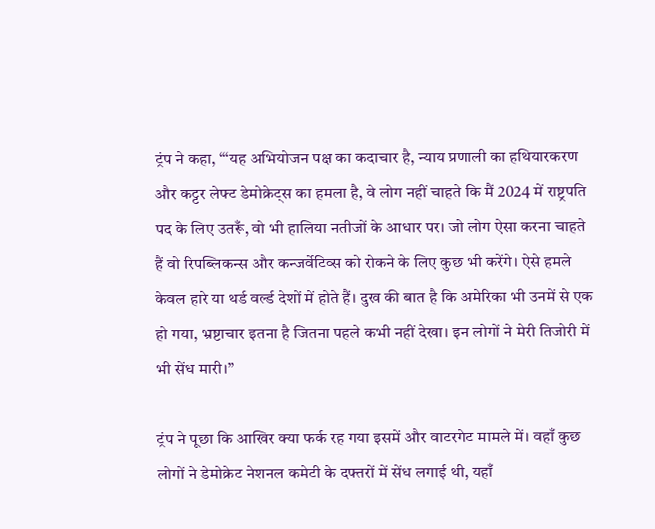ट्रंप ने कहा, “‘यह अभियोजन पक्ष का कदाचार है, न्याय प्रणाली का हथियारकरण और कट्टर लेफ्ट डेमोक्रेट्स का हमला है, वे लोग नहीं चाहते कि मैं 2024 में राष्ट्रपति पद के लिए उतरूँ, वो भी हालिया नतीजों के आधार पर। जो लोग ऐसा करना चाहते हैं वो रिपब्लिकन्स और कन्जर्वेटिव्स को रोकने के लिए कुछ भी करेंगे। ऐसे हमले केवल हारे या थर्ड वर्ल्ड देशों में होते हैं। दुख की बात है कि अमेरिका भी उनमें से एक हो गया, भ्रष्टाचार इतना है जितना पहले कभी नहीं देखा। इन लोगों ने मेरी तिजोरी में भी सेंध मारी।”

ट्रंप ने पूछा कि आखिर क्या फर्क रह गया इसमें और वाटरगेट मामले में। वहाँ कुछ लोगों ने डेमोक्रेट नेशनल कमेटी के दफ्तरों में सेंध लगाई थी, यहाँ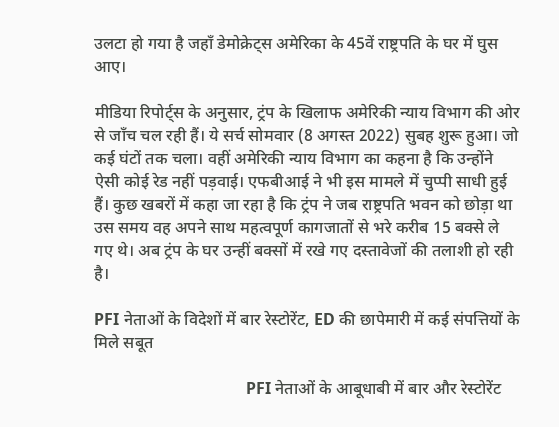उलटा हो गया है जहाँ डेमोक्रेट्स अमेरिका के 45वें राष्ट्रपति के घर में घुस आए।

मीडिया रिपोर्ट्स के अनुसार, ट्रंप के खिलाफ अमेरिकी न्याय विभाग की ओर से जाँच चल रही हैं। ये सर्च सोमवार (8 अगस्त 2022) सुबह शुरू हुआ। जो कई घंटों तक चला। वहीं अमेरिकी न्याय विभाग का कहना है कि उन्होंने ऐसी कोई रेड नहीं पड़वाई। एफबीआई ने भी इस मामले में चुप्पी साधी हुई हैं। कुछ खबरों में कहा जा रहा है कि ट्रंप ने जब राष्ट्रपति भवन को छोड़ा था उस समय वह अपने साथ महत्वपूर्ण कागजातों से भरे करीब 15 बक्से ले गए थे। अब ट्रंप के घर उन्हीं बक्सों में रखे गए दस्तावेजों की तलाशी हो रही है।

PFI नेताओं के विदेशों में बार रेस्टोरेंट, ED की छापेमारी में कई संपत्तियों के मिले सबूत

                                      PFI नेताओं के आबूधाबी में बार और रेस्टोरेंट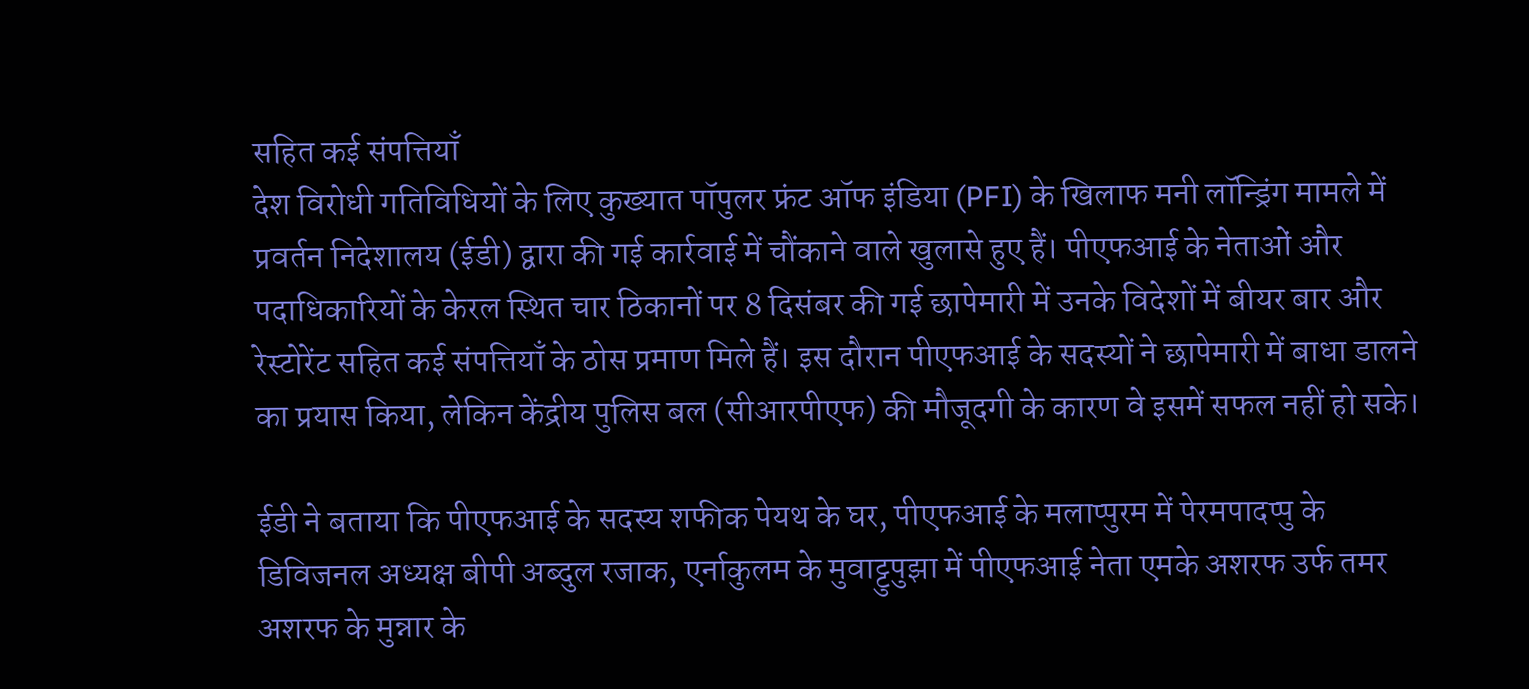सहित कई संपत्तियाँ
देश विरोधी गतिविधियों के लिए कुख्यात पॉपुलर फ्रंट ऑफ इंडिया (PFI) के खिलाफ मनी लॉन्ड्रिंग मामले में प्रवर्तन निदेशालय (ईडी) द्वारा की गई कार्रवाई में चौंकाने वाले खुलासे हुए हैं। पीएफआई के नेताओं और पदाधिकारियों के केरल स्थित चार ठिकानों पर 8 दिसंबर की गई छापेमारी में उनके विदेशों में बीयर बार और रेस्टोरेंट सहित कई संपत्तियाँ के ठोस प्रमाण मिले हैं। इस दौरान पीएफआई के सदस्यों ने छापेमारी में बाधा डालने का प्रयास किया, लेकिन केंद्रीय पुलिस बल (सीआरपीएफ) की मौजूदगी के कारण वे इसमें सफल नहीं हो सके।

ईडी ने बताया कि पीएफआई के सदस्य शफीक पेयथ के घर, पीएफआई के मलाप्पुरम में पेरमपादप्पु के डिविजनल अध्यक्ष बीपी अब्दुल रजाक, एर्नाकुलम के मुवाट्टुपुझा में पीएफआई नेता एमके अशरफ उर्फ तमर अशरफ के मुन्नार के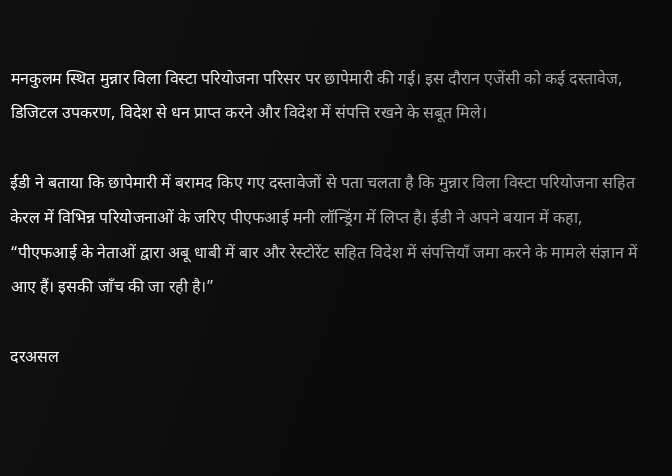मनकुलम स्थित मुन्नार विला विस्टा परियोजना परिसर पर छापेमारी की गई। इस दौरान एजेंसी को कई दस्तावेज, डिजिटल उपकरण, विदेश से धन प्राप्त करने और विदेश में संपत्ति रखने के सबूत मिले।

ईडी ने बताया कि छापेमारी में बरामद किए गए दस्तावेजों से पता चलता है कि मुन्नार विला विस्टा परियोजना सहित केरल में विभिन्न परियोजनाओं के जरिए पीएफआई मनी लॉन्ड्रिंग में लिप्त है। ईडी ने अपने बयान में कहा, “पीएफआई के नेताओं द्वारा अबू धाबी में बार और रेस्टोरेंट सहित विदेश में संपत्तियाँ जमा करने के मामले संज्ञान में आए हैं। इसकी जाँच की जा रही है।”

दरअसल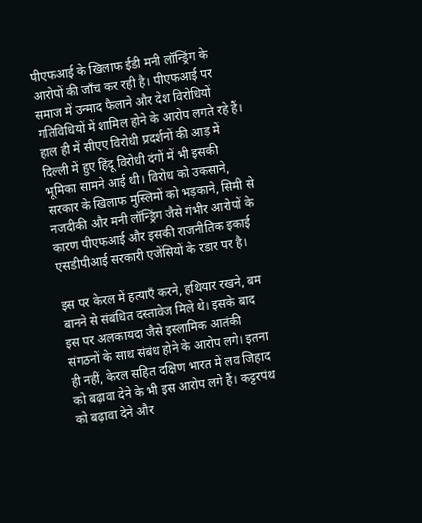पीएफआई के खिलाफ ईडी मनी लॉन्ड्रिंग के आरोपों की जाँच कर रही है। पीएफआई पर समाज में उन्माद फैलाने और देश विरोधियों गतिविधियों में शामिल होने के आरोप लगते रहे हैं। हाल ही में सीएए विरोधी प्रदर्शनों की आड़ में दिल्ली में हुए हिंदू विरोधी दंगों में भी इसकी भूमिका सामने आई थी। विरोध को उकसाने, सरकार के खिलाफ मुस्लिमों को भड़काने, सिमी से नजदीकी और मनी लॉन्ड्रिंग जैसे गंभीर आरोपों के कारण पीएफआई और इसकी राजनीतिक इकाई एसडीपीआई सरकारी एजेंसियों के रडार पर है।

इस पर केरल में हत्याएँ करने, हथियार रखने, बम बानने से संबंधित दस्तावेज मिले थे। इसके बाद इस पर अलकायदा जैसे इस्लामिक आतंकी संगठनों के साथ संबंध होने के आरोप लगे। इतना ही नहीं, केरल सहित दक्षिण भारत में लव जिहाद को बढ़ावा देने के भी इस आरोप लगे हैं। कट्टरपंथ को बढ़ावा देने और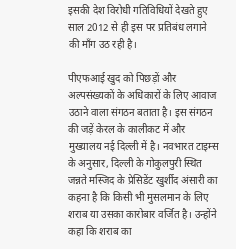इसकी देश विरोधी गतिविधियों देखते हुए साल 2012 से ही इस पर प्रतिबंध लगाने की माँग उठ रही है।

पीएफआई खुद को पिछड़ों और अल्पसंख्यकों के अधिकारों के लिए आवाज उठाने वाला संगठन बताता है। इस संगठन की जड़ें केरल के कालीकट में और मुख्यालय नई दिल्ली में है। नवभारत टाइम्स के अनुसार, दिल्ली के गोकुलपुरी स्थित जन्नते मस्जिद के प्रेसिडेंट खुर्शीद अंसारी का कहना है कि किसी भी मुसलमान के लिए शराब या उसका कारोबार वर्जित है। उन्होंने कहा कि शराब का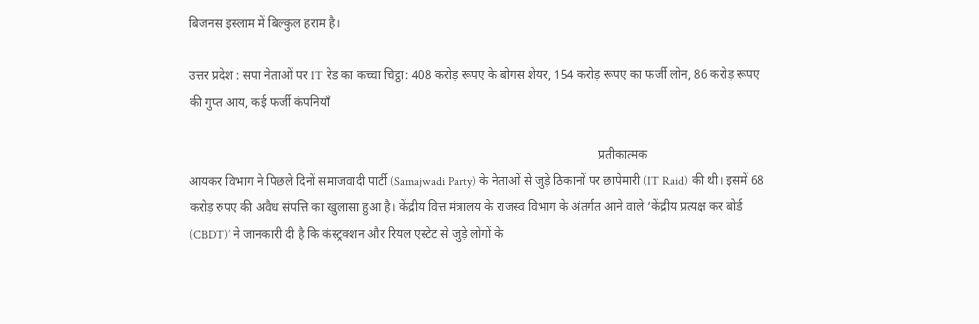बिजनस इस्लाम में बिल्कुल हराम है।

उत्तर प्रदेश : सपा नेताओं पर IT रेड का कच्चा चिट्ठा: 408 करोड़ रूपए के बोगस शेयर, 154 करोड़ रूपए का फर्जी लोन, 86 करोड़ रूपए की गुप्त आय, कई फर्जी कंपनियाँ

                                                                                                                                   प्रतीकात्मक
आयकर विभाग ने पिछले दिनों समाजवादी पार्टी (Samajwadi Party) के नेताओं से जुड़े ठिकानों पर छापेमारी (IT Raid) की थी। इसमें 68 करोड़ रुपए की अवैध संपत्ति का खुलासा हुआ है। केंद्रीय वित्त मंत्रालय के राजस्व विभाग के अंतर्गत आने वाले ‘केंद्रीय प्रत्यक्ष कर बोर्ड (CBDT)’ ने जानकारी दी है कि कंस्ट्रक्शन और रियल एस्टेट से जुड़े लोगों के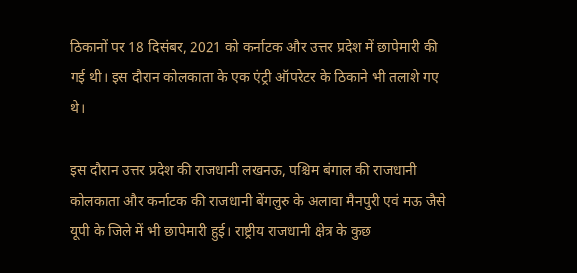ठिकानों पर 18 दिसंबर, 2021 को कर्नाटक और उत्तर प्रदेश में छापेमारी की गई थी। इस दौरान कोलकाता के एक एंट्री ऑपरेटर के ठिकाने भी तलाशे गए थे।

इस दौरान उत्तर प्रदेश की राजधानी लखनऊ, पश्चिम बंगाल की राजधानी कोलकाता और कर्नाटक की राजधानी बेंगलुरु के अलावा मैनपुरी एवं मऊ जैसे यूपी के जिले में भी छापेमारी हुई। राष्ट्रीय राजधानी क्षेत्र के कुछ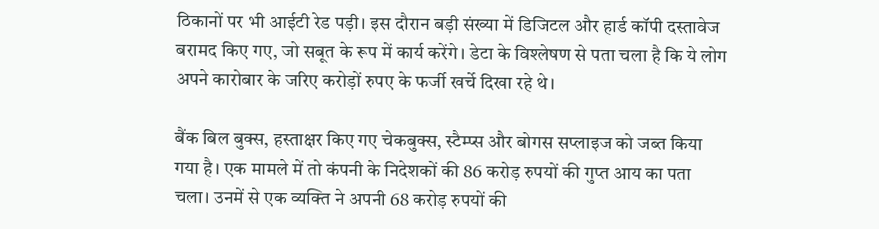ठिकानों पर भी आईटी रेड पड़ी। इस दौरान बड़ी संख्या में डिजिटल और हार्ड कॉपी दस्तावेज बरामद किए गए, जो सबूत के रूप में कार्य करेंगे। डेटा के विश्लेषण से पता चला है कि ये लोग अपने कारोबार के जरिए करोड़ों रुपए के फर्जी खर्चे दिखा रहे थे।

बैंक बिल बुक्स, हस्ताक्षर किए गए चेकबुक्स, स्टैम्प्स और बोगस सप्लाइज को जब्त किया गया है। एक मामले में तो कंपनी के निदेशकों की 86 करोड़ रुपयों की गुप्त आय का पता चला। उनमें से एक व्यक्ति ने अपनी 68 करोड़ रुपयों की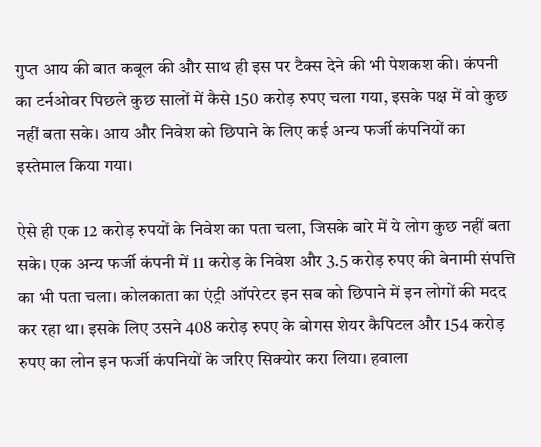गुप्त आय की बात कबूल की और साथ ही इस पर टैक्स देने की भी पेशकश की। कंपनी का टर्नओवर पिछले कुछ सालों में कैसे 150 करोड़ रुपए चला गया, इसके पक्ष में वो कुछ नहीं बता सके। आय और निवेश को छिपाने के लिए कई अन्य फर्जी कंपनियों का इस्तेमाल किया गया।

ऐसे ही एक 12 करोड़ रुपयों के निवेश का पता चला, जिसके बारे में ये लोग कुछ नहीं बता सके। एक अन्य फर्जी कंपनी में 11 करोड़ के निवेश और 3.5 करोड़ रुपए की बेनामी संपत्ति का भी पता चला। कोलकाता का एंट्री ऑपरेटर इन सब को छिपाने में इन लोगों की मदद कर रहा था। इसके लिए उसने 408 करोड़ रुपए के बोगस शेयर कैपिटल और 154 करोड़ रुपए का लोन इन फर्जी कंपनियों के जरिए सिक्योर करा लिया। हवाला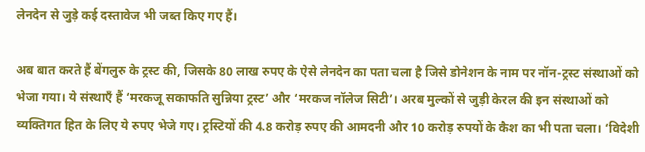लेनदेन से जुड़े कई दस्तावेज भी जब्त किए गए हैं।

अब बात करते हैं बेंगलुरु के ट्रस्ट की, जिसके 80 लाख रुपए के ऐसे लेनदेन का पता चला है जिसे डोनेशन के नाम पर नॉन-ट्रस्ट संस्थाओं को भेजा गया। ये संस्थाएँ हैं ‘मरकजू सकाफति सुन्निया ट्रस्ट’ और ‘मरकज नॉलेज सिटी’। अरब मुल्कों से जुड़ी केरल की इन संस्थाओं को व्यक्तिगत हित के लिए ये रुपए भेजे गए। ट्रस्टियों की 4.8 करोड़ रुपए की आमदनी और 10 करोड़ रुपयों के कैश का भी पता चला। ‘विदेशी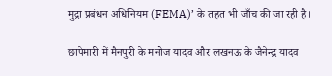मुद्रा प्रबंधन अधिनियम (FEMA)’ के तहत भी जाँच की जा रही है।

छापेमारी में मैनपुरी के मनोज यादव और लखनऊ के जैनेन्द्र यादव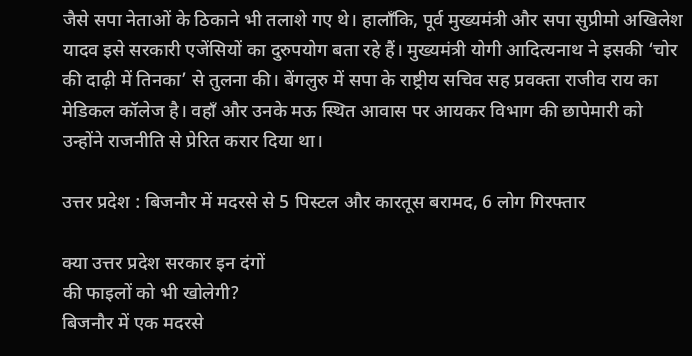जैसे सपा नेताओं के ठिकाने भी तलाशे गए थे। हालाँकि, पूर्व मुख्यमंत्री और सपा सुप्रीमो अखिलेश यादव इसे सरकारी एजेंसियों का दुरुपयोग बता रहे हैं। मुख्यमंत्री योगी आदित्यनाथ ने इसकी ‘चोर की दाढ़ी में तिनका’ से तुलना की। बेंगलुरु में सपा के राष्ट्रीय सचिव सह प्रवक्ता राजीव राय का मेडिकल कॉलेज है। वहाँ और उनके मऊ स्थित आवास पर आयकर विभाग की छापेमारी को उन्होंने राजनीति से प्रेरित करार दिया था।

उत्तर प्रदेश : बिजनौर में मदरसे से 5 पिस्टल और कारतूस बरामद, 6 लोग गिरफ्तार

क्या उत्तर प्रदेश सरकार इन दंगों
की फाइलों को भी खोलेगी?
बिजनौर में एक मदरसे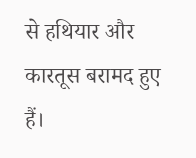से हथियार और कारतूस बरामद हुए हैं।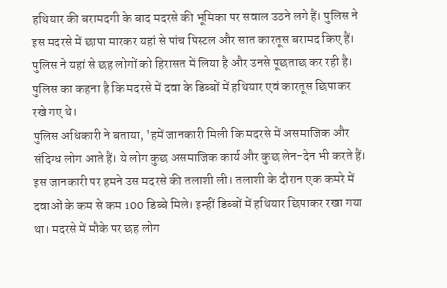हथियार की बरामदगी के बाद मदरसे की भूमिका पर सवाल उठने लगे हैं। पुलिस ने इस मदरसे में छापा मारकर यहां से पांच पिस्टल और सात कारतूस बरामद किए हैं। पुलिस ने यहां से छह लोगों को हिरासत में लिया है और उनसे पूछताछ कर रही है। पुलिस का कहना है कि मदरसे में दवा के डिब्बों में हथियार एवं कारतूस छिपाकर रखे गए थे।
पुलिस अधिकारी ने बताया, 'हमें जानकारी मिली कि मदरसे में असमाजिक और संदिग्ध लोग आते हैं। ये लोग कुछ असमाजिक कार्य और कुछ लेन-देन भी करते हैं। इस जानकारी पर हमने उस मदरसे की तलाशी ली। तलाशी के दौरान एक कमरे में दवाओं के कम से कम 100 डिब्बे मिले। इन्हीं डिब्बों में हथियार छिपाकर रखा गया था। मदरसे में मौके पर छह लोग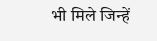भी मिले जिन्हें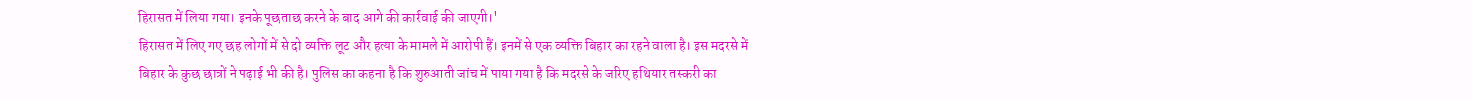हिरासत में लिया गया। इनके पूछताछ करने के बाद आगे की कार्रवाई की जाएगी।'
हिरासत में लिए गए छह लोगों में से दो व्यक्ति लूट और हत्या के मामले में आरोपी हैं। इनमें से एक व्यक्ति बिहार का रहने वाला है। इस मदरसे में बिहार के कुछ छात्रों ने पढ़ाई भी की है। पुलिस का कहना है कि शुरुआती जांच में पाया गया है कि मदरसे के जरिए हथियार तस्करी का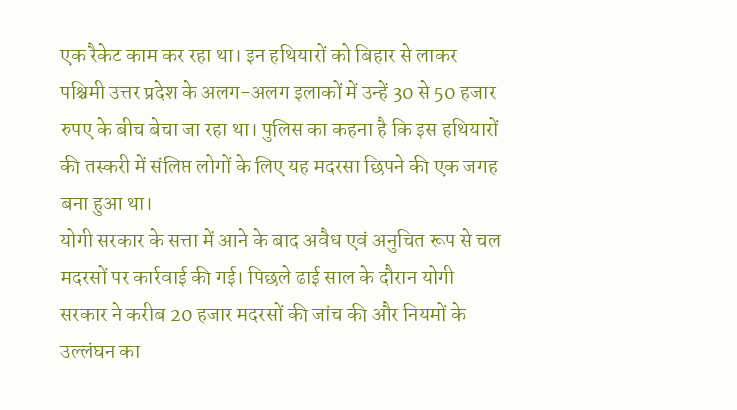एक रैकेट काम कर रहा था। इन हथियारों को बिहार से लाकर पश्चिमी उत्तर प्रदेश के अलग-अलग इलाकों में उन्हें 30 से 50 हजार रुपए के बीच बेचा जा रहा था। पुलिस का कहना है कि इस हथियारों की तस्करी में संलिप्त लोगों के लिए यह मदरसा छिपने की एक जगह बना हुआ था।
योगी सरकार के सत्ता में आने के बाद अवैध एवं अनुचित रूप से चल मदरसों पर कार्रवाई की गई। पिछले ढाई साल के दौरान योगी सरकार ने करीब 20 हजार मदरसों की जांच की और नियमों के उल्लंघन का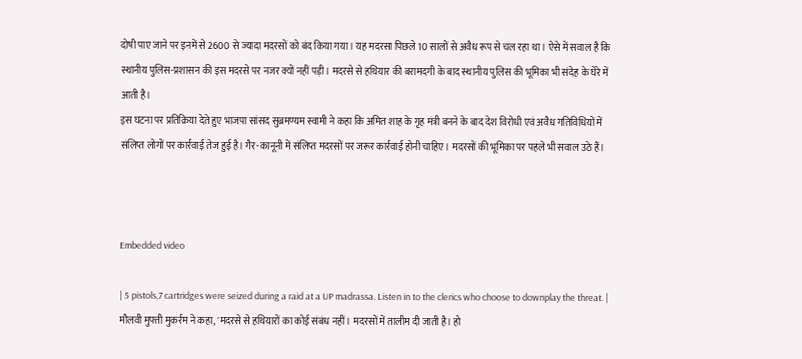दोषी पाए जाने पर इनमें से 2600 से ज्यादा मदरसों को बंद किया गया। यह मदरसा पिछले 10 सालों से अवैध रूप से चल रहा था। ऐसे में सवाल है कि स्थानीय पुलिस-प्रशासन की इस मदरसे पर नजर क्यों नहीं पड़ी। मदरसे से हथियार की बरामदगी के बाद स्थानीय पुलिस की भूमिका भी संदेह के घेरे में आती है।
इस घटना पर प्रतिक्रिया देते हुए भाजपा सांसद सुब्रमण्यम स्वामी ने कहा कि अमित शाह के गृह मंत्री बनने के बाद देश विरोधी एवं अवैध गतिविधियों में संलिप्त लोगों पर कार्रवाई तेज हुई है। गैर-कानूनी में संलिप्त मदरसों पर जरूर कार्रवाई होनी चाहिए। मदरसों की भूमिका पर पहले भी सवाल उठे हैं।



Embedded video

| 5 pistols,7 cartridges were seized during a raid at a UP madrassa. Listen in to the clerics who choose to downplay the threat. |
मौलवी मुफ्ती मुकर्रम ने कहा, 'मदरसे से हथियारों का कोई संबंध नहीं। मदरसों में तालीम दी जाती है। हो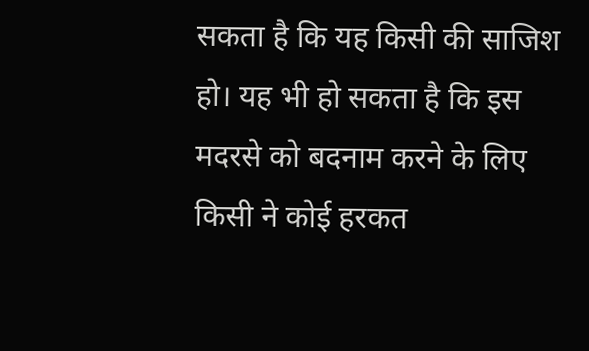सकता है कि यह किसी की साजिश हो। यह भी हो सकता है कि इस मदरसे को बदनाम करने के लिए किसी ने कोई हरकत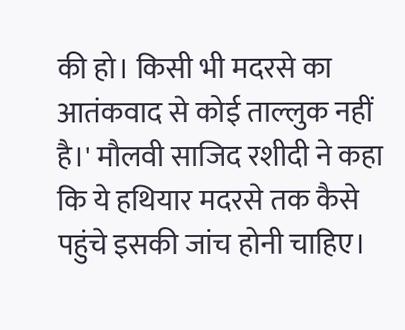की हो। किसी भी मदरसे का आतंकवाद से कोई ताल्लुक नहीं है।' मौलवी साजिद रशीदी ने कहा कि ये हथियार मदरसे तक कैसे पहुंचे इसकी जांच होनी चाहिए।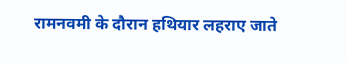रामनवमी के दौरान हथियार लहराए जाते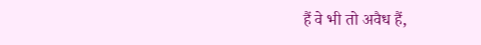हैं वे भी तो अवैध हैं,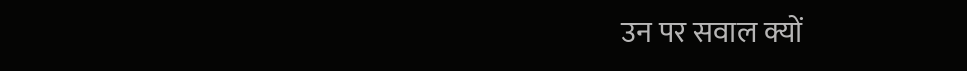उन पर सवाल क्यों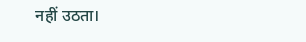नहीं उठता।